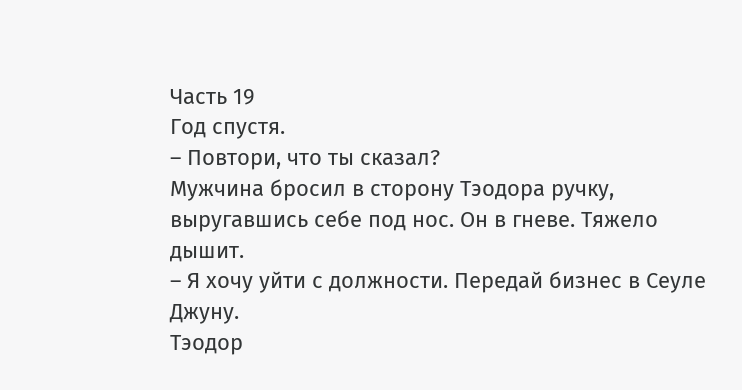Часть 19
Год спустя.
– Повтори, что ты сказал?
Мужчина бросил в сторону Тэодора ручку, выругавшись себе под нос. Он в гневе. Тяжело дышит.
– Я хочу уйти с должности. Передай бизнес в Сеуле Джуну.
Тэодор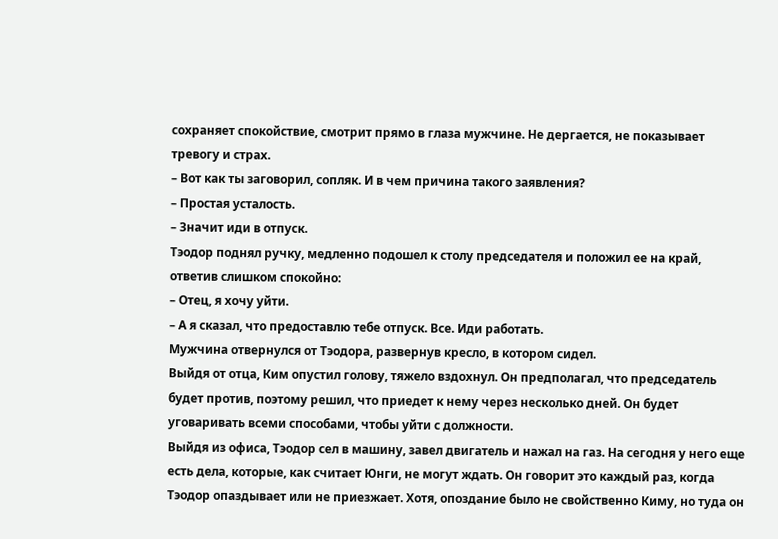сохраняет спокойствие, смотрит прямо в глаза мужчине. Не дергается, не показывает тревогу и страх.
– Вот как ты заговорил, сопляк. И в чем причина такого заявления?
– Простая усталость.
– Значит иди в отпуск.
Тэодор поднял ручку, медленно подошел к столу председателя и положил ее на край, ответив слишком спокойно:
– Отец, я хочу уйти.
– А я сказал, что предоставлю тебе отпуск. Все. Иди работать.
Мужчина отвернулся от Тэодора, развернув кресло, в котором сидел.
Выйдя от отца, Ким опустил голову, тяжело вздохнул. Он предполагал, что председатель будет против, поэтому решил, что приедет к нему через несколько дней. Он будет уговаривать всеми способами, чтобы уйти с должности.
Выйдя из офиса, Тэодор сел в машину, завел двигатель и нажал на газ. На сегодня у него еще есть дела, которые, как считает Юнги, не могут ждать. Он говорит это каждый раз, когда Тэодор опаздывает или не приезжает. Хотя, опоздание было не свойственно Киму, но туда он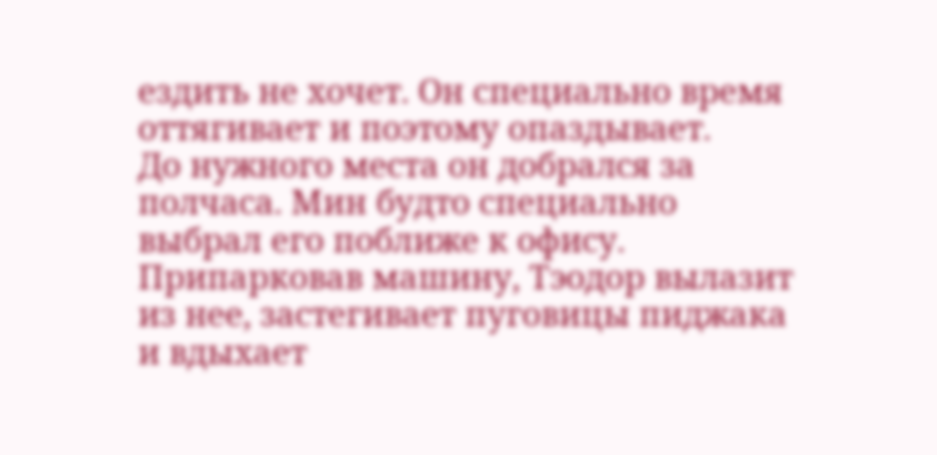ездить не хочет. Он специально время оттягивает и поэтому опаздывает.
До нужного места он добрался за полчаса. Мин будто специально выбрал его поближе к офису. Припарковав машину, Тэодор вылазит из нее, застегивает пуговицы пиджака и вдыхает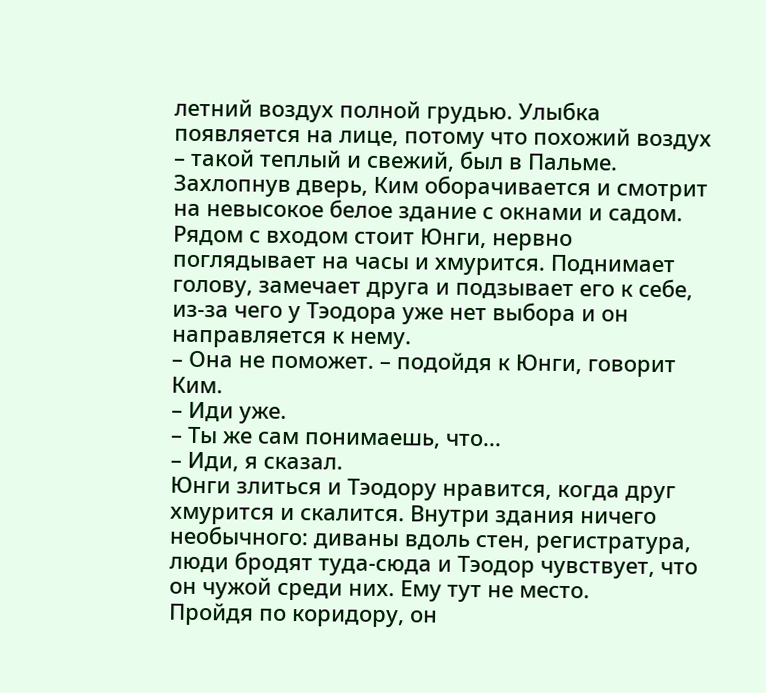летний воздух полной грудью. Улыбка появляется на лице, потому что похожий воздух – такой теплый и свежий, был в Пальме.
Захлопнув дверь, Ким оборачивается и смотрит на невысокое белое здание с окнами и садом. Рядом с входом стоит Юнги, нервно поглядывает на часы и хмурится. Поднимает голову, замечает друга и подзывает его к себе, из-за чего у Тэодора уже нет выбора и он направляется к нему.
– Она не поможет. – подойдя к Юнги, говорит Ким.
– Иди уже.
– Ты же сам понимаешь, что...
– Иди, я сказал.
Юнги злиться и Тэодору нравится, когда друг хмурится и скалится. Внутри здания ничего необычного: диваны вдоль стен, регистратура, люди бродят туда-сюда и Тэодор чувствует, что он чужой среди них. Ему тут не место.
Пройдя по коридору, он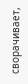сворачивает,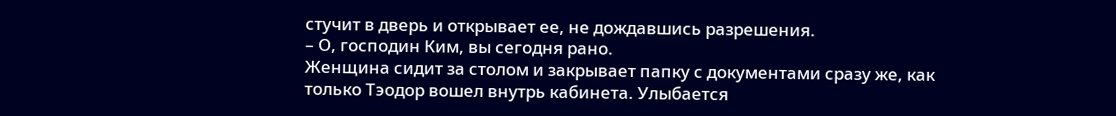стучит в дверь и открывает ее, не дождавшись разрешения.
– О, господин Ким, вы сегодня рано.
Женщина сидит за столом и закрывает папку с документами сразу же, как только Тэодор вошел внутрь кабинета. Улыбается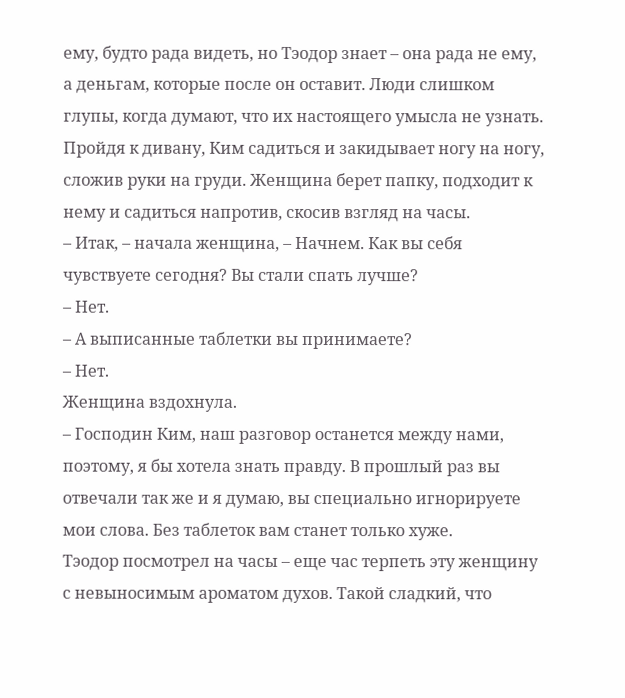ему, будто рада видеть, но Тэодор знает – она рада не ему, а деньгам, которые после он оставит. Люди слишком глупы, когда думают, что их настоящего умысла не узнать.
Пройдя к дивану, Ким садиться и закидывает ногу на ногу, сложив руки на груди. Женщина берет папку, подходит к нему и садиться напротив, скосив взгляд на часы.
– Итак, – начала женщина, – Начнем. Как вы себя чувствуете сегодня? Вы стали спать лучше?
– Нет.
– А выписанные таблетки вы принимаете?
– Нет.
Женщина вздохнула.
– Господин Ким, наш разговор останется между нами, поэтому, я бы хотела знать правду. В прошлый раз вы отвечали так же и я думаю, вы специально игнорируете мои слова. Без таблеток вам станет только хуже.
Тэодор посмотрел на часы – еще час терпеть эту женщину с невыносимым ароматом духов. Такой сладкий, что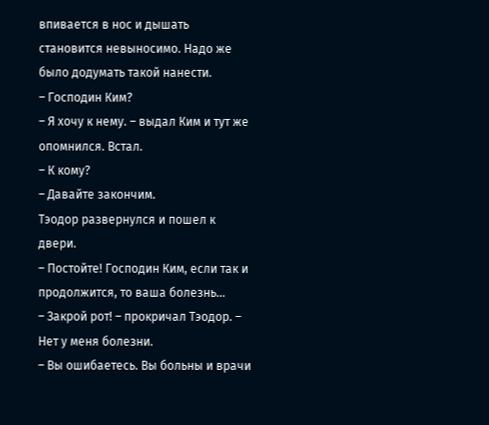впивается в нос и дышать становится невыносимо. Надо же было додумать такой нанести.
– Господин Ким?
– Я хочу к нему. – выдал Ким и тут же опомнился. Встал.
– К кому?
– Давайте закончим.
Тэодор развернулся и пошел к двери.
– Постойте! Господин Ким, если так и продолжится, то ваша болезнь...
– Закрой рот! – прокричал Тэодор. – Нет у меня болезни.
– Вы ошибаетесь. Вы больны и врачи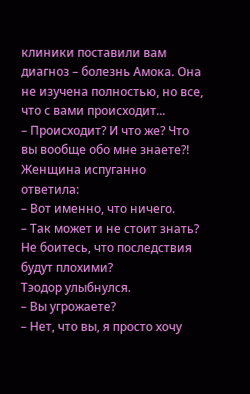клиники поставили вам диагноз – болезнь Амока. Она не изучена полностью, но все, что с вами происходит...
– Происходит? И что же? Что вы вообще обо мне знаете?!
Женщина испуганно ответила:
– Вот именно, что ничего.
– Так может и не стоит знать? Не боитесь, что последствия будут плохими?
Тэодор улыбнулся.
– Вы угрожаете?
– Нет, что вы, я просто хочу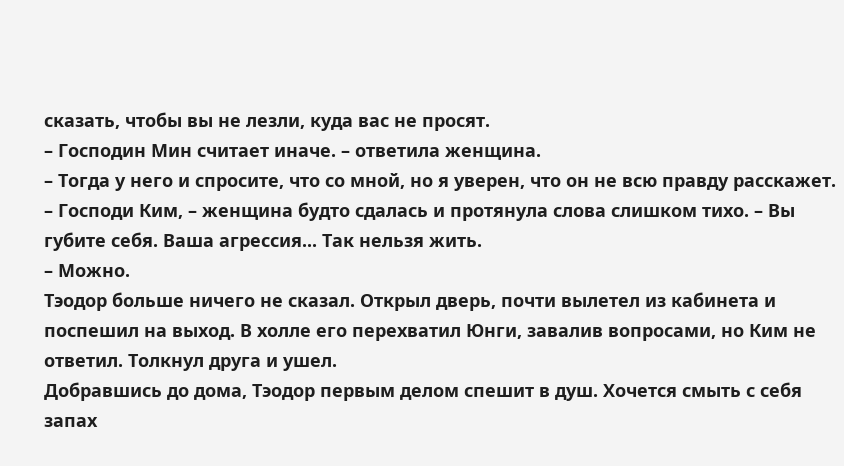сказать, чтобы вы не лезли, куда вас не просят.
– Господин Мин считает иначе. – ответила женщина.
– Тогда у него и спросите, что со мной, но я уверен, что он не всю правду расскажет.
– Господи Ким, – женщина будто сдалась и протянула слова слишком тихо. – Вы губите себя. Ваша агрессия... Так нельзя жить.
– Можно.
Тэодор больше ничего не сказал. Открыл дверь, почти вылетел из кабинета и поспешил на выход. В холле его перехватил Юнги, завалив вопросами, но Ким не ответил. Толкнул друга и ушел.
Добравшись до дома, Тэодор первым делом спешит в душ. Хочется смыть с себя запах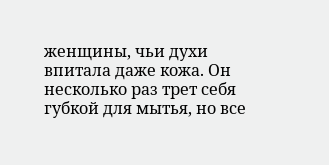женщины, чьи духи впитала даже кожа. Он несколько раз трет себя губкой для мытья, но все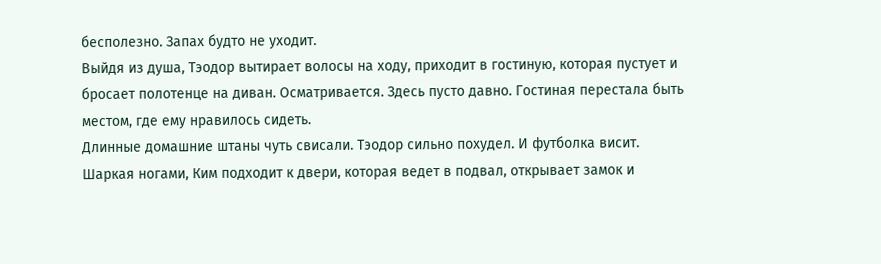бесполезно. Запах будто не уходит.
Выйдя из душа, Тэодор вытирает волосы на ходу, приходит в гостиную, которая пустует и бросает полотенце на диван. Осматривается. Здесь пусто давно. Гостиная перестала быть местом, где ему нравилось сидеть.
Длинные домашние штаны чуть свисали. Тэодор сильно похудел. И футболка висит. Шаркая ногами, Ким подходит к двери, которая ведет в подвал, открывает замок и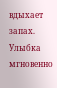вдыхает запах. Улыбка мгновенно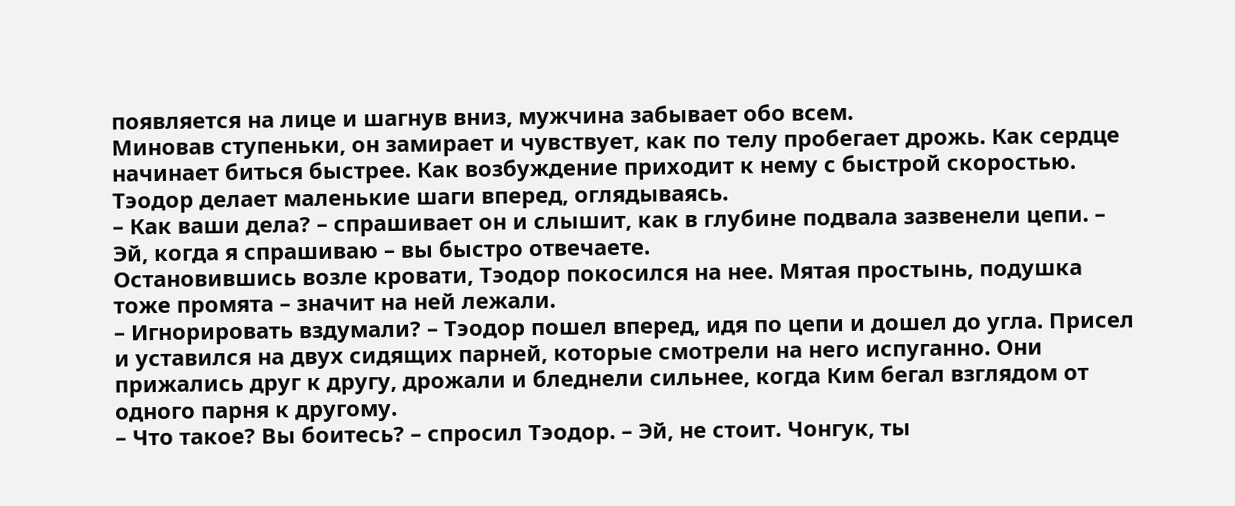появляется на лице и шагнув вниз, мужчина забывает обо всем.
Миновав ступеньки, он замирает и чувствует, как по телу пробегает дрожь. Как сердце начинает биться быстрее. Как возбуждение приходит к нему с быстрой скоростью.
Тэодор делает маленькие шаги вперед, оглядываясь.
– Как ваши дела? – спрашивает он и слышит, как в глубине подвала зазвенели цепи. – Эй, когда я спрашиваю – вы быстро отвечаете.
Остановившись возле кровати, Тэодор покосился на нее. Мятая простынь, подушка тоже промята – значит на ней лежали.
– Игнорировать вздумали? – Тэодор пошел вперед, идя по цепи и дошел до угла. Присел и уставился на двух сидящих парней, которые смотрели на него испуганно. Они прижались друг к другу, дрожали и бледнели сильнее, когда Ким бегал взглядом от одного парня к другому.
– Что такое? Вы боитесь? – спросил Тэодор. – Эй, не стоит. Чонгук, ты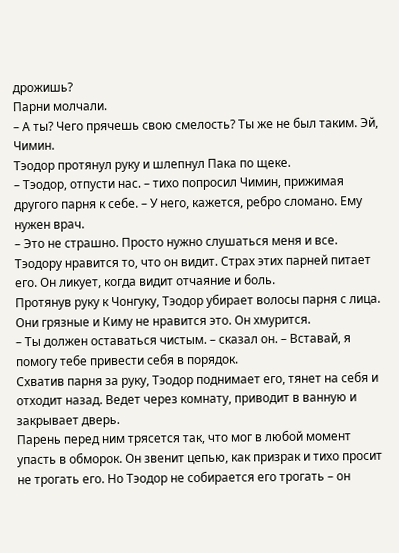дрожишь?
Парни молчали.
– А ты? Чего прячешь свою смелость? Ты же не был таким. Эй, Чимин.
Тэодор протянул руку и шлепнул Пака по щеке.
– Тэодор, отпусти нас. – тихо попросил Чимин, прижимая другого парня к себе. – У него, кажется, ребро сломано. Ему нужен врач.
– Это не страшно. Просто нужно слушаться меня и все.
Тэодору нравится то, что он видит. Страх этих парней питает его. Он ликует, когда видит отчаяние и боль.
Протянув руку к Чонгуку, Тэодор убирает волосы парня с лица. Они грязные и Киму не нравится это. Он хмурится.
– Ты должен оставаться чистым. – сказал он. – Вставай, я помогу тебе привести себя в порядок.
Схватив парня за руку, Тэодор поднимает его, тянет на себя и отходит назад. Ведет через комнату, приводит в ванную и закрывает дверь.
Парень перед ним трясется так, что мог в любой момент упасть в обморок. Он звенит цепью, как призрак и тихо просит не трогать его. Но Тэодор не собирается его трогать – он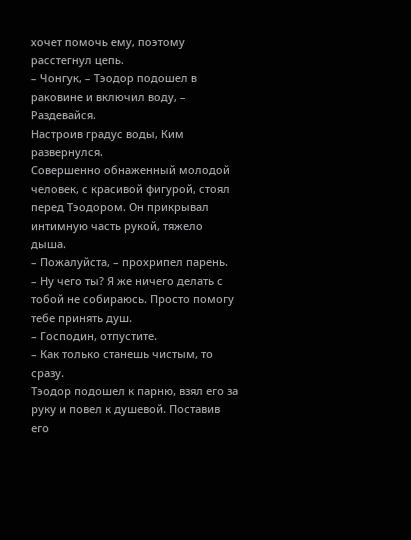хочет помочь ему, поэтому расстегнул цепь.
– Чонгук, – Тэодор подошел в раковине и включил воду, – Раздевайся.
Настроив градус воды, Ким развернулся.
Совершенно обнаженный молодой человек, с красивой фигурой, стоял перед Тэодором. Он прикрывал интимную часть рукой, тяжело дыша.
– Пожалуйста, – прохрипел парень.
– Ну чего ты? Я же ничего делать с тобой не собираюсь. Просто помогу тебе принять душ.
– Господин, отпустите.
– Как только станешь чистым, то сразу.
Тэодор подошел к парню, взял его за руку и повел к душевой. Поставив его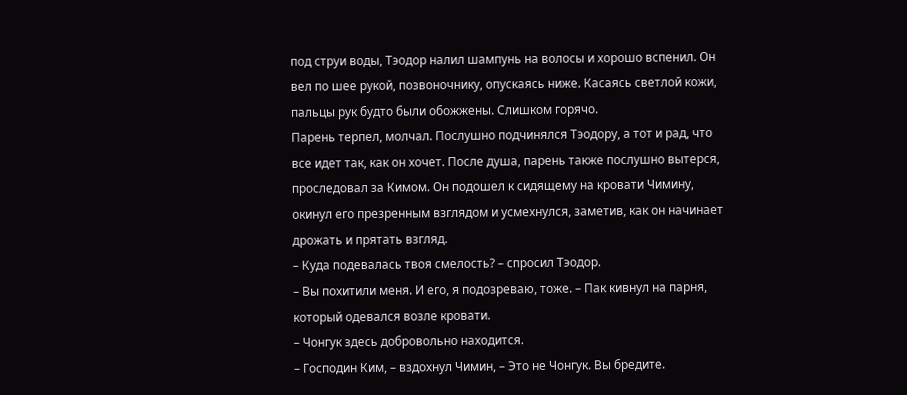под струи воды, Тэодор налил шампунь на волосы и хорошо вспенил. Он вел по шее рукой, позвоночнику, опускаясь ниже. Касаясь светлой кожи, пальцы рук будто были обожжены. Слишком горячо.
Парень терпел, молчал. Послушно подчинялся Тэодору, а тот и рад, что все идет так, как он хочет. После душа, парень также послушно вытерся, проследовал за Кимом. Он подошел к сидящему на кровати Чимину, окинул его презренным взглядом и усмехнулся, заметив, как он начинает дрожать и прятать взгляд.
– Куда подевалась твоя смелость? – спросил Тэодор.
– Вы похитили меня. И его, я подозреваю, тоже. – Пак кивнул на парня, который одевался возле кровати.
– Чонгук здесь добровольно находится.
– Господин Ким, – вздохнул Чимин, – Это не Чонгук. Вы бредите.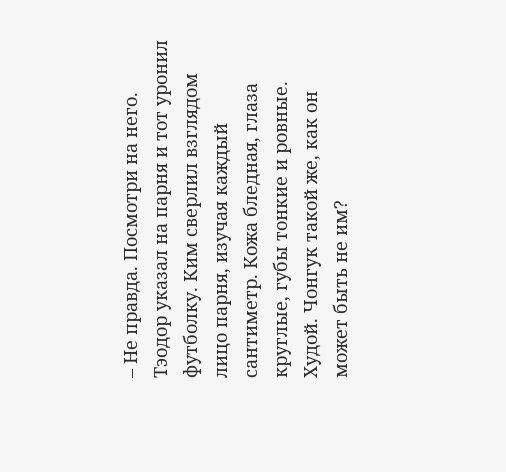– Не правда. Посмотри на него.
Тэодор указал на парня и тот уронил футболку. Ким сверлил взглядом лицо парня, изучая каждый сантиметр. Кожа бледная, глаза круглые, губы тонкие и ровные. Худой. Чонгук такой же, как он может быть не им?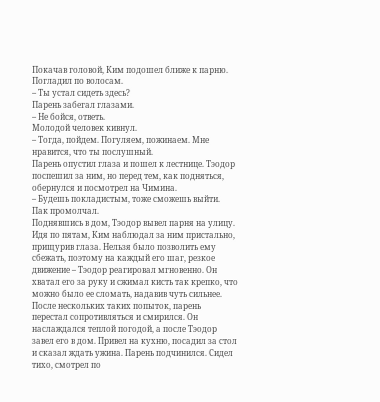Покачав головой, Ким подошел ближе к парню. Погладил по волосам.
– Ты устал сидеть здесь?
Парень забегал глазами.
– Не бойся, ответь.
Молодой человек кивнул.
– Тогда, пойдем. Погуляем, пожинаем. Мне нравится, что ты послушный.
Парень опустил глаза и пошел к лестнице. Тэодор поспешил за ним, но перед тем, как подняться, обернулся и посмотрел на Чимина.
– Будешь покладистым, тоже сможешь выйти.
Пак промолчал.
Поднявшись в дом, Тэодор вывел парня на улицу. Идя по пятам, Ким наблюдал за ним пристально, прищурив глаза. Нельзя было позволить ему сбежать, поэтому на каждый его шаг, резкое движение – Тэодор реагировал мгновенно. Он хватал его за руку и сжимал кисть так крепко, что можно было ее сломать, надавив чуть сильнее. После нескольких таких попыток, парень перестал сопротивляться и смирился. Он наслаждался теплой погодой, а после Тэодор завел его в дом. Привел на кухню, посадил за стол и сказал ждать ужина. Парень подчинился. Сидел тихо, смотрел по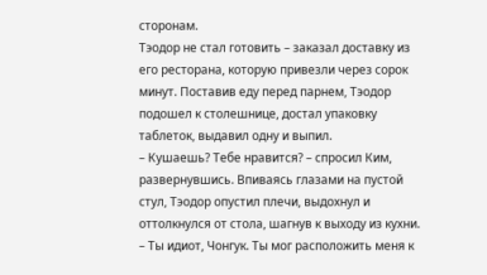сторонам.
Тэодор не стал готовить – заказал доставку из его ресторана, которую привезли через сорок минут. Поставив еду перед парнем, Тэодор подошел к столешнице, достал упаковку таблеток, выдавил одну и выпил.
– Кушаешь? Тебе нравится? – спросил Ким, развернувшись. Впиваясь глазами на пустой стул, Тэодор опустил плечи, выдохнул и оттолкнулся от стола, шагнув к выходу из кухни.
– Ты идиот, Чонгук. Ты мог расположить меня к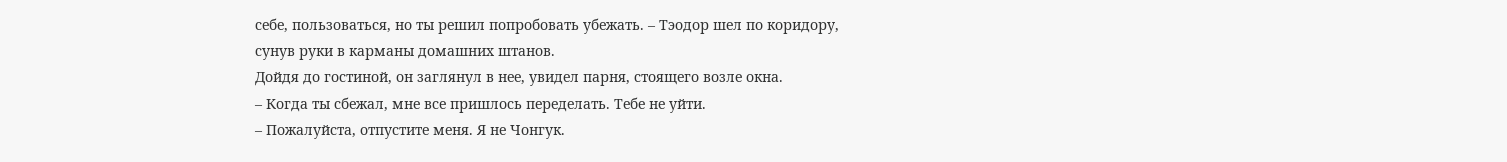себе, пользоваться, но ты решил попробовать убежать. – Тэодор шел по коридору, сунув руки в карманы домашних штанов.
Дойдя до гостиной, он заглянул в нее, увидел парня, стоящего возле окна.
– Когда ты сбежал, мне все пришлось переделать. Тебе не уйти.
– Пожалуйста, отпустите меня. Я не Чонгук.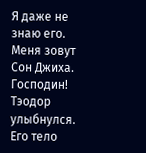Я даже не знаю его. Меня зовут Сон Джиха. Господин!
Тэодор улыбнулся. Его тело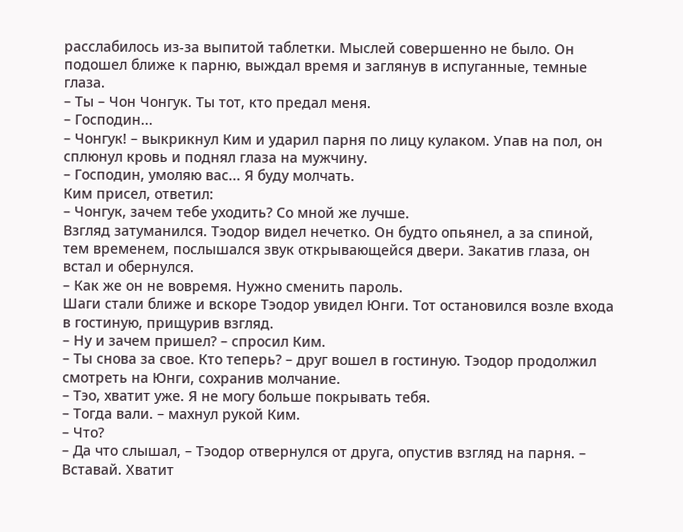расслабилось из-за выпитой таблетки. Мыслей совершенно не было. Он подошел ближе к парню, выждал время и заглянув в испуганные, темные глаза.
– Ты – Чон Чонгук. Ты тот, кто предал меня.
– Господин...
– Чонгук! – выкрикнул Ким и ударил парня по лицу кулаком. Упав на пол, он сплюнул кровь и поднял глаза на мужчину.
– Господин, умоляю вас... Я буду молчать.
Ким присел, ответил:
– Чонгук, зачем тебе уходить? Со мной же лучше.
Взгляд затуманился. Тэодор видел нечетко. Он будто опьянел, а за спиной, тем временем, послышался звук открывающейся двери. Закатив глаза, он встал и обернулся.
– Как же он не вовремя. Нужно сменить пароль.
Шаги стали ближе и вскоре Тэодор увидел Юнги. Тот остановился возле входа в гостиную, прищурив взгляд.
– Ну и зачем пришел? – спросил Ким.
– Ты снова за свое. Кто теперь? – друг вошел в гостиную. Тэодор продолжил смотреть на Юнги, сохранив молчание.
– Тэо, хватит уже. Я не могу больше покрывать тебя.
– Тогда вали. – махнул рукой Ким.
– Что?
– Да что слышал, – Тэодор отвернулся от друга, опустив взгляд на парня. – Вставай. Хватит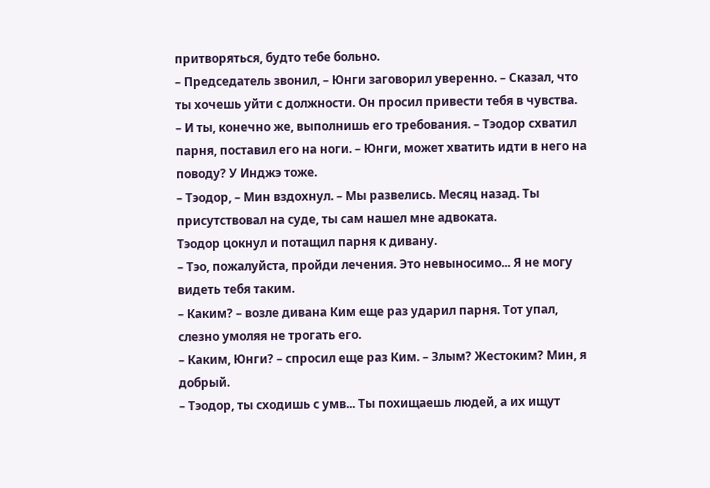притворяться, будто тебе больно.
– Председатель звонил, – Юнги заговорил уверенно. – Сказал, что ты хочешь уйти с должности. Он просил привести тебя в чувства.
– И ты, конечно же, выполнишь его требования. – Тэодор схватил парня, поставил его на ноги. – Юнги, может хватить идти в него на поводу? У Инджэ тоже.
– Тэодор, – Мин вздохнул. – Мы развелись. Месяц назад. Ты присутствовал на суде, ты сам нашел мне адвоката.
Тэодор цокнул и потащил парня к дивану.
– Тэо, пожалуйста, пройди лечения. Это невыносимо... Я не могу видеть тебя таким.
– Каким? – возле дивана Ким еще раз ударил парня. Тот упал, слезно умоляя не трогать его.
– Каким, Юнги? – спросил еще раз Ким. – Злым? Жестоким? Мин, я добрый.
– Тэодор, ты сходишь с умв... Ты похищаешь людей, а их ищут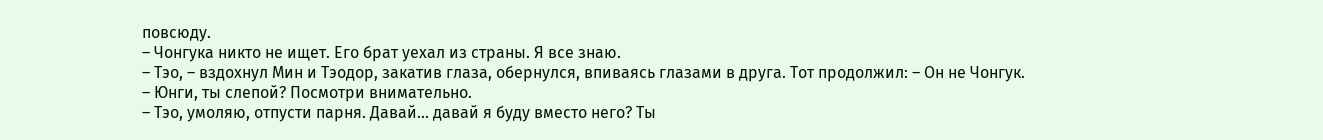повсюду.
– Чонгука никто не ищет. Его брат уехал из страны. Я все знаю.
– Тэо, – вздохнул Мин и Тэодор, закатив глаза, обернулся, впиваясь глазами в друга. Тот продолжил: – Он не Чонгук.
– Юнги, ты слепой? Посмотри внимательно.
– Тэо, умоляю, отпусти парня. Давай... давай я буду вместо него? Ты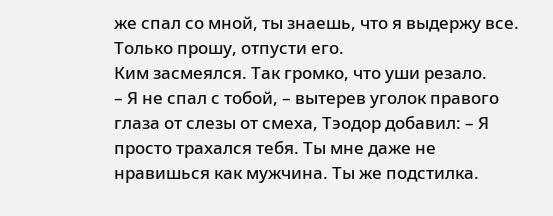же спал со мной, ты знаешь, что я выдержу все. Только прошу, отпусти его.
Ким засмеялся. Так громко, что уши резало.
– Я не спал с тобой, – вытерев уголок правого глаза от слезы от смеха, Тэодор добавил: – Я просто трахался тебя. Ты мне даже не нравишься как мужчина. Ты же подстилка.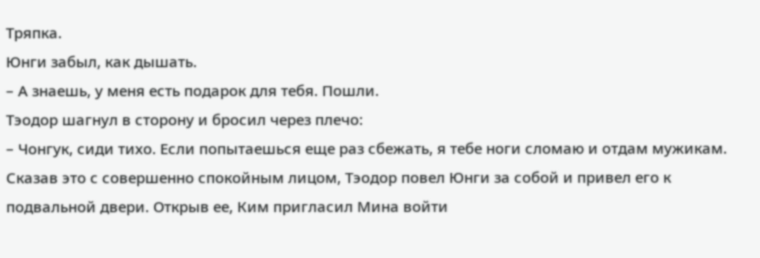Тряпка.
Юнги забыл, как дышать.
– А знаешь, у меня есть подарок для тебя. Пошли.
Тэодор шагнул в сторону и бросил через плечо:
– Чонгук, сиди тихо. Если попытаешься еще раз сбежать, я тебе ноги сломаю и отдам мужикам.
Сказав это с совершенно спокойным лицом, Тэодор повел Юнги за собой и привел его к подвальной двери. Открыв ее, Ким пригласил Мина войти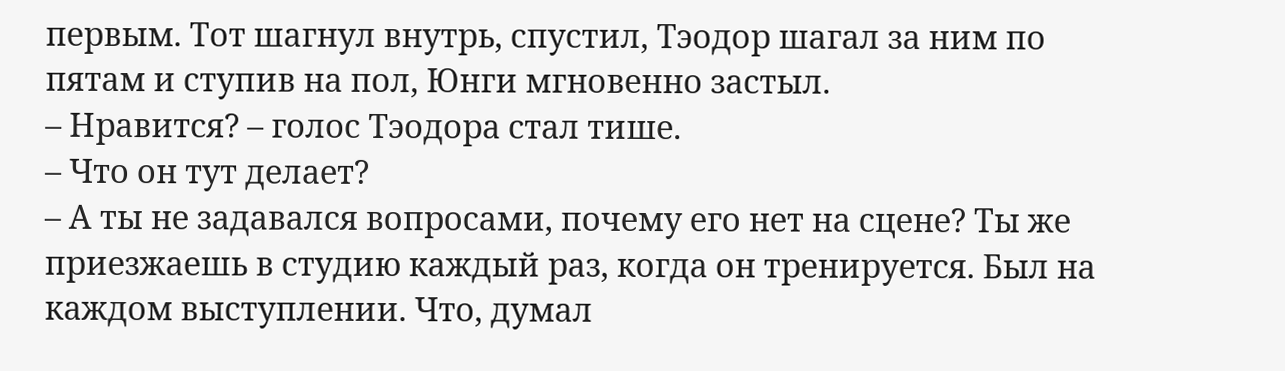первым. Тот шагнул внутрь, спустил, Тэодор шагал за ним по пятам и ступив на пол, Юнги мгновенно застыл.
– Нравится? – голос Тэодора стал тише.
– Что он тут делает?
– А ты не задавался вопросами, почему его нет на сцене? Ты же приезжаешь в студию каждый раз, когда он тренируется. Был на каждом выступлении. Что, думал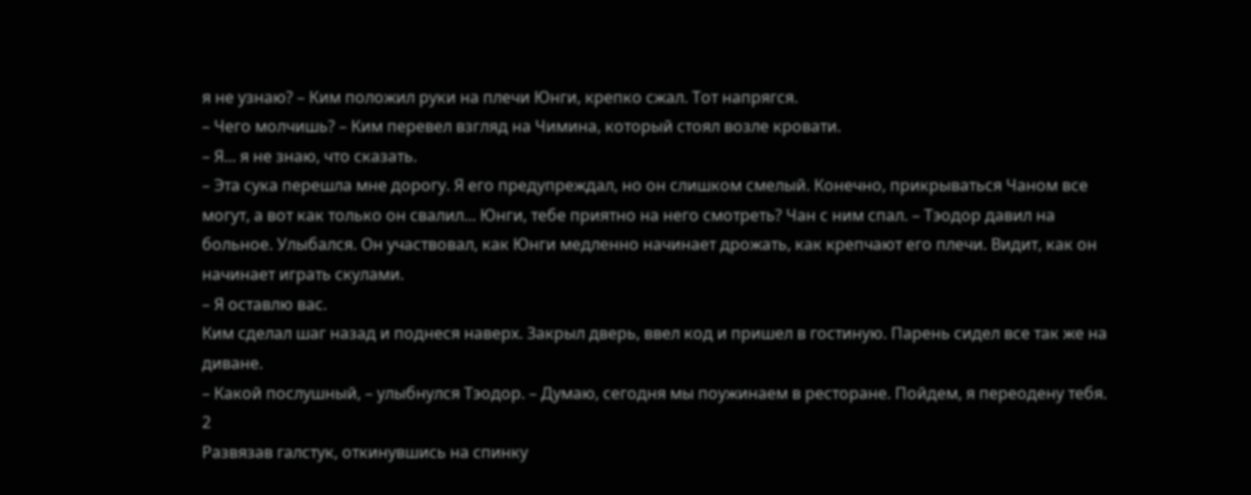я не узнаю? – Ким положил руки на плечи Юнги, крепко сжал. Тот напрягся.
– Чего молчишь? – Ким перевел взгляд на Чимина, который стоял возле кровати.
– Я... я не знаю, что сказать.
– Эта сука перешла мне дорогу. Я его предупреждал, но он слишком смелый. Конечно, прикрываться Чаном все могут, а вот как только он свалил... Юнги, тебе приятно на него смотреть? Чан с ним спал. – Тэодор давил на больное. Улыбался. Он участвовал, как Юнги медленно начинает дрожать, как крепчают его плечи. Видит, как он начинает играть скулами.
– Я оставлю вас.
Ким сделал шаг назад и поднеся наверх. Закрыл дверь, ввел код и пришел в гостиную. Парень сидел все так же на диване.
– Какой послушный, – улыбнулся Тэодор. – Думаю, сегодня мы поужинаем в ресторане. Пойдем, я переодену тебя.
2
Развязав галстук, откинувшись на спинку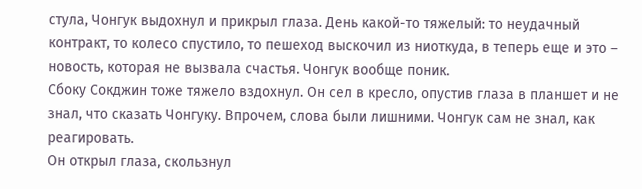стула, Чонгук выдохнул и прикрыл глаза. День какой-то тяжелый: то неудачный контракт, то колесо спустило, то пешеход выскочил из ниоткуда, в теперь еще и это – новость, которая не вызвала счастья. Чонгук вообще поник.
Сбоку Сокджин тоже тяжело вздохнул. Он сел в кресло, опустив глаза в планшет и не знал, что сказать Чонгуку. Впрочем, слова были лишними. Чонгук сам не знал, как реагировать.
Он открыл глаза, скользнул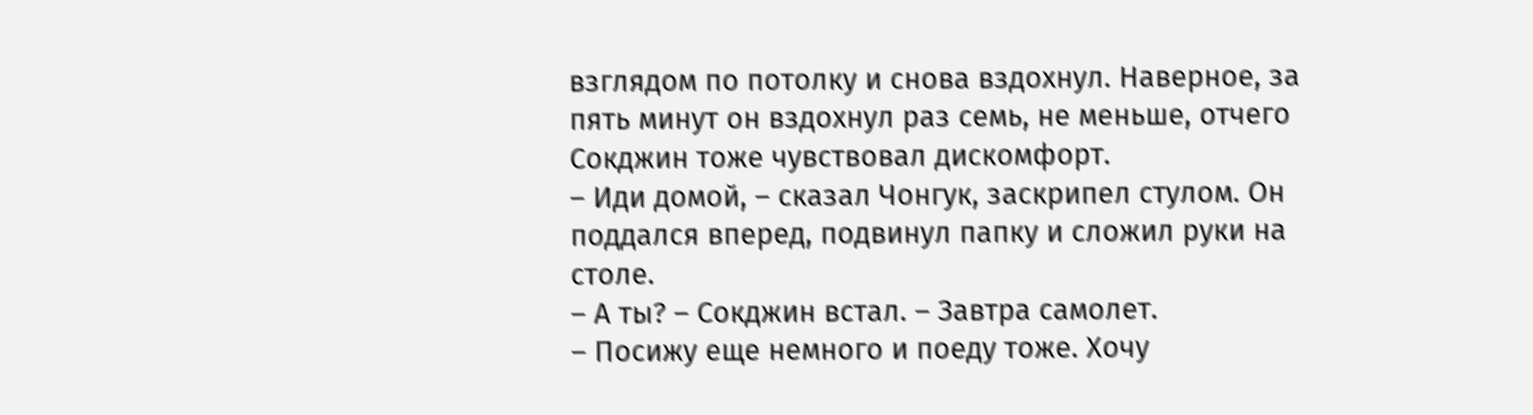взглядом по потолку и снова вздохнул. Наверное, за пять минут он вздохнул раз семь, не меньше, отчего Сокджин тоже чувствовал дискомфорт.
– Иди домой, – сказал Чонгук, заскрипел стулом. Он поддался вперед, подвинул папку и сложил руки на столе.
– А ты? – Сокджин встал. – Завтра самолет.
– Посижу еще немного и поеду тоже. Хочу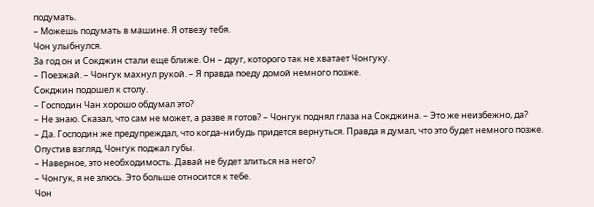подумать.
– Можешь подумать в машине. Я отвезу тебя.
Чон улыбнулся.
За год он и Сокджин стали еще ближе. Он – друг, которого так не хватает Чонгуку.
– Поезжай. – Чонгук махнул рукой. – Я правда поеду домой немного позже.
Сокджин подошел к столу.
– Господин Чан хорошо обдумал это?
– Не знаю. Сказал, что сам не может, а разве я готов? – Чонгук поднял глаза на Сокджина. – Это же неизбежно, да?
– Да. Господин же предупреждал, что когда-нибудь придется вернуться. Правда я думал, что это будет немного позже.
Опустив взгляд, Чонгук поджал губы.
– Наверное, это необходимость. Давай не будет злиться на него?
– Чонгук, я не злюсь. Это больше относится к тебе.
Чон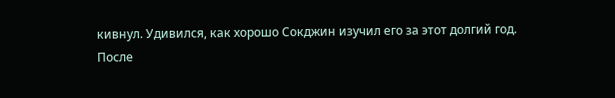кивнул. Удивился, как хорошо Сокджин изучил его за этот долгий год.
После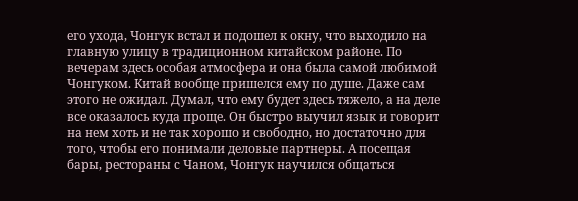его ухода, Чонгук встал и подошел к окну, что выходило на главную улицу в традиционном китайском районе. По вечерам здесь особая атмосфера и она была самой любимой Чонгуком. Китай вообще пришелся ему по душе. Даже сам этого не ожидал. Думал, что ему будет здесь тяжело, а на деле все оказалось куда проще. Он быстро выучил язык и говорит на нем хоть и не так хорошо и свободно, но достаточно для того, чтобы его понимали деловые партнеры. А посещая бары, рестораны с Чаном, Чонгук научился общаться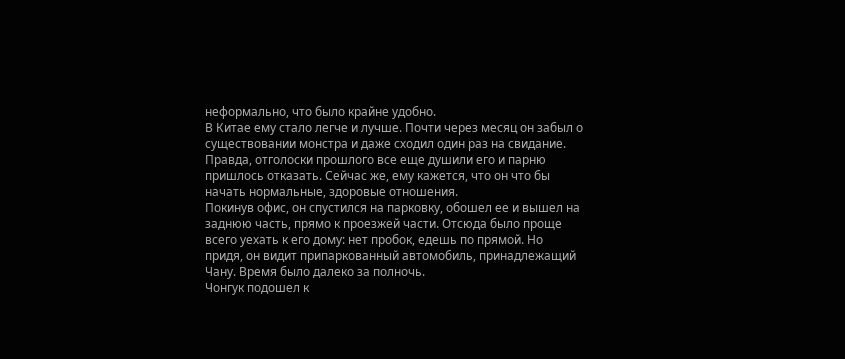неформально, что было крайне удобно.
В Китае ему стало легче и лучше. Почти через месяц он забыл о существовании монстра и даже сходил один раз на свидание. Правда, отголоски прошлого все еще душили его и парню пришлось отказать. Сейчас же, ему кажется, что он что бы начать нормальные, здоровые отношения.
Покинув офис, он спустился на парковку, обошел ее и вышел на заднюю часть, прямо к проезжей части. Отсюда было проще всего уехать к его дому: нет пробок, едешь по прямой. Но придя, он видит припаркованный автомобиль, принадлежащий Чану. Время было далеко за полночь.
Чонгук подошел к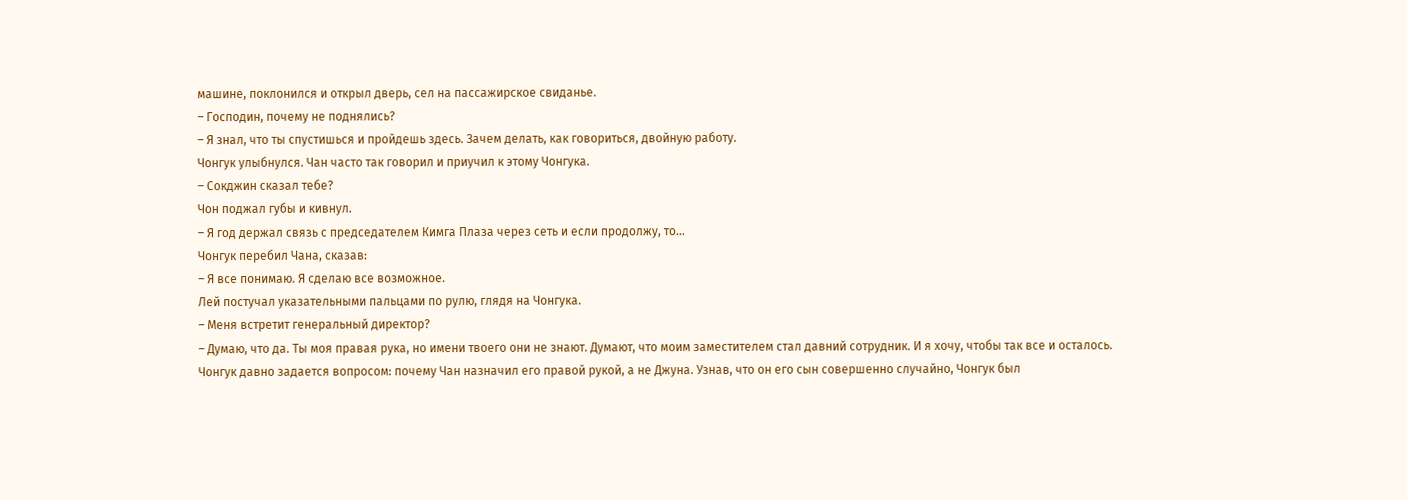машине, поклонился и открыл дверь, сел на пассажирское свиданье.
– Господин, почему не поднялись?
– Я знал, что ты спустишься и пройдешь здесь. Зачем делать, как говориться, двойную работу.
Чонгук улыбнулся. Чан часто так говорил и приучил к этому Чонгука.
– Сокджин сказал тебе?
Чон поджал губы и кивнул.
– Я год держал связь с председателем Кимга Плаза через сеть и если продолжу, то...
Чонгук перебил Чана, сказав:
– Я все понимаю. Я сделаю все возможное.
Лей постучал указательными пальцами по рулю, глядя на Чонгука.
– Меня встретит генеральный директор?
– Думаю, что да. Ты моя правая рука, но имени твоего они не знают. Думают, что моим заместителем стал давний сотрудник. И я хочу, чтобы так все и осталось.
Чонгук давно задается вопросом: почему Чан назначил его правой рукой, а не Джуна. Узнав, что он его сын совершенно случайно, Чонгук был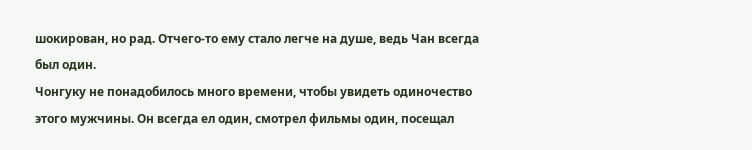шокирован, но рад. Отчего-то ему стало легче на душе, ведь Чан всегда был один.
Чонгуку не понадобилось много времени, чтобы увидеть одиночество этого мужчины. Он всегда ел один, смотрел фильмы один, посещал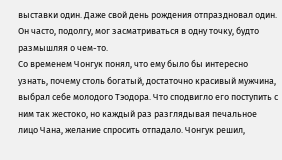выставки один. Даже свой день рождения отпраздновал один. Он часто, подолгу, мог засматриваться в одну точку, будто размышляя о чем-то.
Со временем Чонгук понял, что ему было бы интересно узнать, почему столь богатый, достаточно красивый мужчина, выбрал себе молодого Тэодора. Что сподвигло его поступить с ним так жестоко, но каждый раз разглядывая печальное лицо Чана, желание спросить отпадало. Чонгук решил,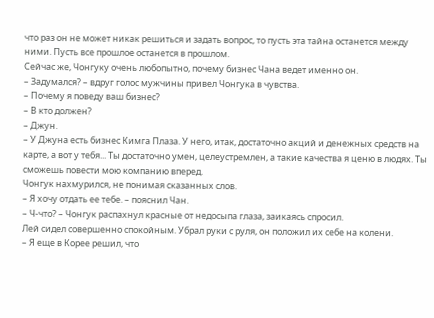что раз он не может никак решиться и задать вопрос, то пусть эта тайна останется между ними. Пусть все прошлое останется в прошлом.
Сейчас же, Чонгуку очень любопытно, почему бизнес Чана ведет именно он.
– Задумался? – вдруг голос мужчины привел Чонгука в чувства.
– Почему я поведу ваш бизнес?
– В кто должен?
– Джун.
– У Джуна есть бизнес Кимга Плаза. У него, итак, достаточно акций и денежных средств на карте, а вот у тебя... Ты достаточно умен, целеустремлен, а такие качества я ценю в людях. Ты сможешь повести мою компанию вперед.
Чонгук нахмурился, не понимая сказанных слов.
– Я хочу отдать ее тебе. – пояснил Чан.
– Ч-что? – Чонгук распахнул красные от недосыпа глаза, заикаясь спросил.
Лей сидел совершенно спокойным. Убрал руки с руля, он положил их себе на колени.
– Я еще в Корее решил, что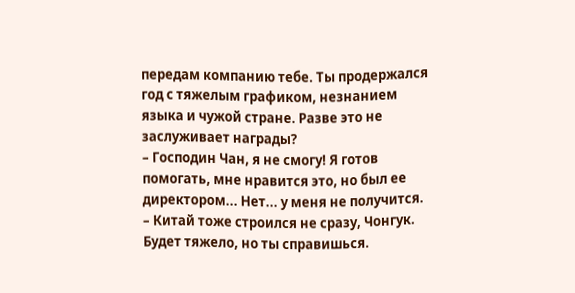передам компанию тебе. Ты продержался год с тяжелым графиком, незнанием языка и чужой стране. Разве это не заслуживает награды?
– Господин Чан, я не смогу! Я готов помогать, мне нравится это, но был ее директором... Нет... у меня не получится.
– Китай тоже строился не сразу, Чонгук. Будет тяжело, но ты справишься.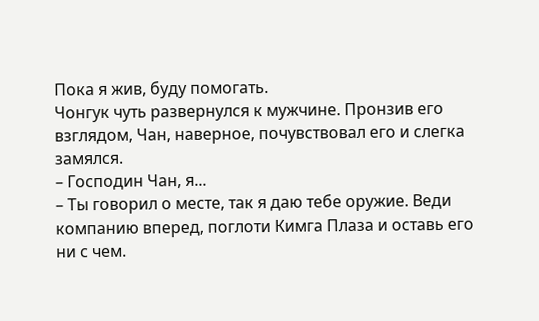Пока я жив, буду помогать.
Чонгук чуть развернулся к мужчине. Пронзив его взглядом, Чан, наверное, почувствовал его и слегка замялся.
– Господин Чан, я...
– Ты говорил о месте, так я даю тебе оружие. Веди компанию вперед, поглоти Кимга Плаза и оставь его ни с чем.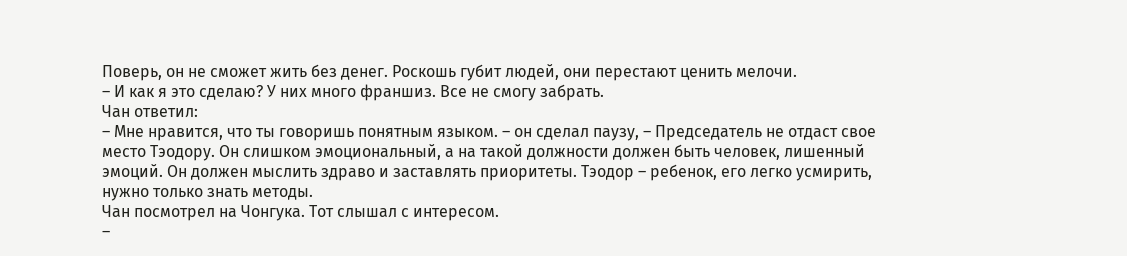Поверь, он не сможет жить без денег. Роскошь губит людей, они перестают ценить мелочи.
– И как я это сделаю? У них много франшиз. Все не смогу забрать.
Чан ответил:
– Мне нравится, что ты говоришь понятным языком. – он сделал паузу, – Председатель не отдаст свое место Тэодору. Он слишком эмоциональный, а на такой должности должен быть человек, лишенный эмоций. Он должен мыслить здраво и заставлять приоритеты. Тэодор – ребенок, его легко усмирить, нужно только знать методы.
Чан посмотрел на Чонгука. Тот слышал с интересом.
–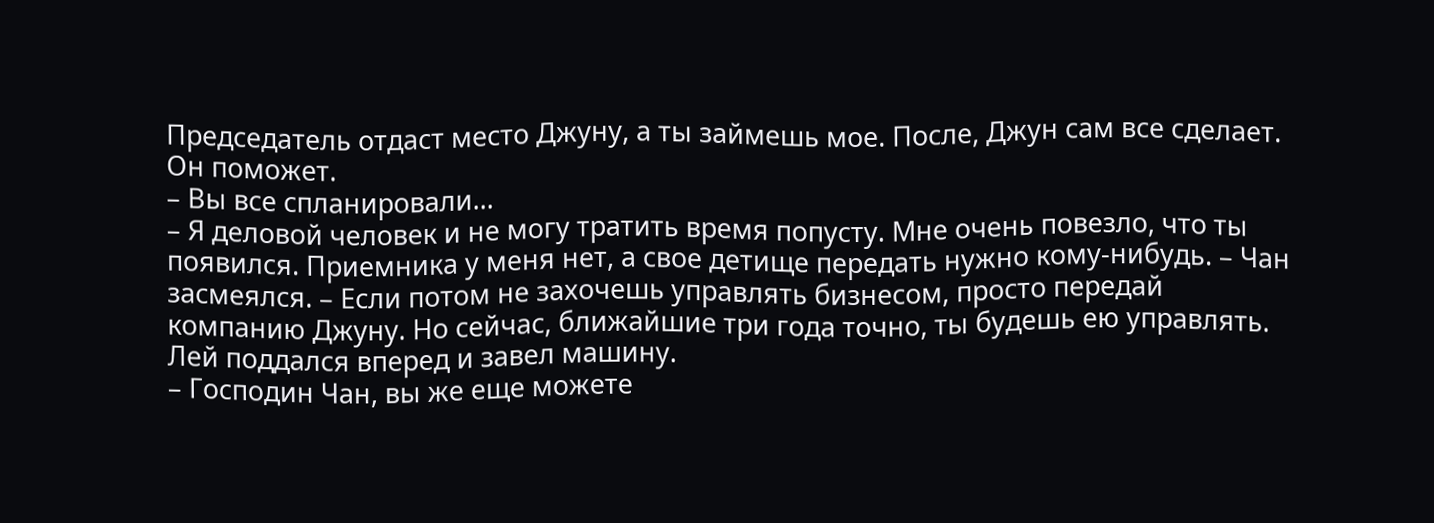Председатель отдаст место Джуну, а ты займешь мое. После, Джун сам все сделает. Он поможет.
– Вы все спланировали...
– Я деловой человек и не могу тратить время попусту. Мне очень повезло, что ты появился. Приемника у меня нет, а свое детище передать нужно кому-нибудь. – Чан засмеялся. – Если потом не захочешь управлять бизнесом, просто передай компанию Джуну. Но сейчас, ближайшие три года точно, ты будешь ею управлять.
Лей поддался вперед и завел машину.
– Господин Чан, вы же еще можете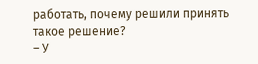работать, почему решили принять такое решение?
– У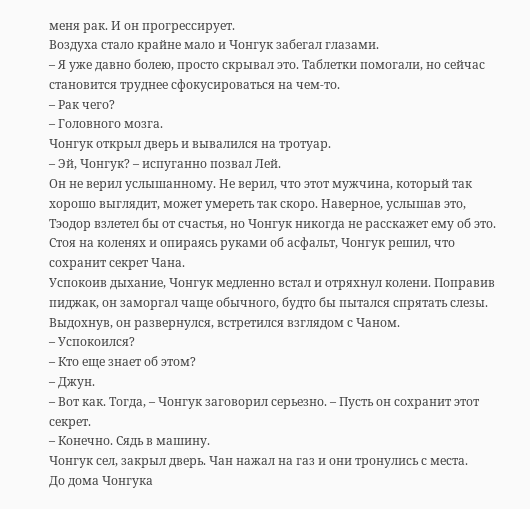меня рак. И он прогрессирует.
Воздуха стало крайне мало и Чонгук забегал глазами.
– Я уже давно болею, просто скрывал это. Таблетки помогали, но сейчас становится труднее сфокусироваться на чем-то.
– Рак чего?
– Головного мозга.
Чонгук открыл дверь и вывалился на тротуар.
– Эй, Чонгук? – испуганно позвал Лей.
Он не верил услышанному. Не верил, что этот мужчина, который так хорошо выглядит, может умереть так скоро. Наверное, услышав это, Тэодор взлетел бы от счастья, но Чонгук никогда не расскажет ему об это. Стоя на коленях и опираясь руками об асфальт, Чонгук решил, что сохранит секрет Чана.
Успокоив дыхание, Чонгук медленно встал и отряхнул колени. Поправив пиджак, он заморгал чаще обычного, будто бы пытался спрятать слезы. Выдохнув, он развернулся, встретился взглядом с Чаном.
– Успокоился?
– Кто еще знает об этом?
– Джун.
– Вот как. Тогда, – Чонгук заговорил серьезно. – Пусть он сохранит этот секрет.
– Конечно. Сядь в машину.
Чонгук сел, закрыл дверь. Чан нажал на газ и они тронулись с места.
До дома Чонгука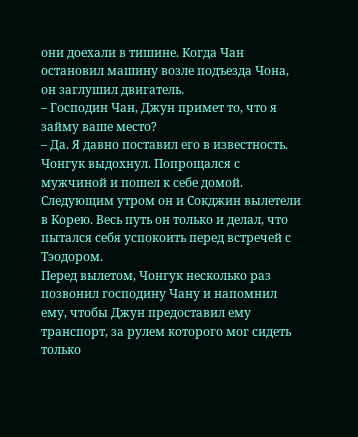они доехали в тишине. Когда Чан остановил машину возле подъезда Чона, он заглушил двигатель.
– Господин Чан, Джун примет то, что я займу ваше место?
– Да. Я давно поставил его в известность.
Чонгук выдохнул. Попрощался с мужчиной и пошел к себе домой.
Следующим утром он и Сокджин вылетели в Корею. Весь путь он только и делал, что пытался себя успокоить перед встречей с Тэодором.
Перед вылетом, Чонгук несколько раз позвонил господину Чану и напомнил ему, чтобы Джун предоставил ему транспорт, за рулем которого мог сидеть только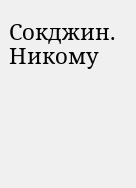Сокджин. Никому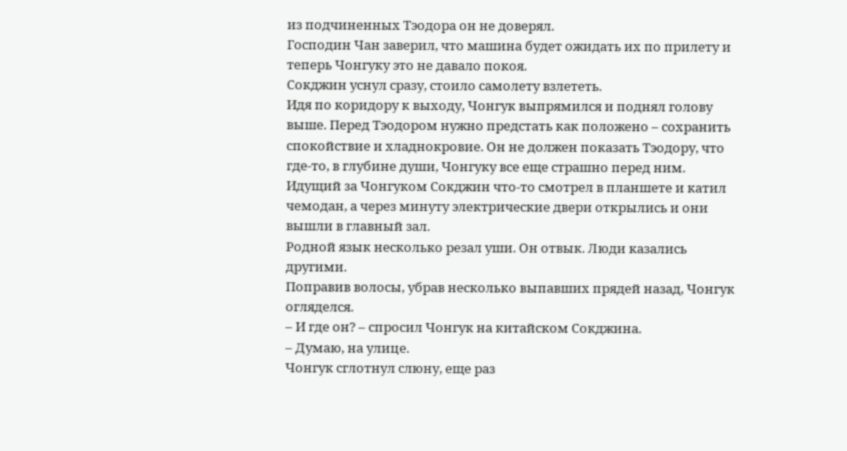из подчиненных Тэодора он не доверял.
Господин Чан заверил, что машина будет ожидать их по прилету и теперь Чонгуку это не давало покоя.
Сокджин уснул сразу, стоило самолету взлететь.
Идя по коридору к выходу, Чонгук выпрямился и поднял голову выше. Перед Тэодором нужно предстать как положено – сохранить спокойствие и хладнокровие. Он не должен показать Тэодору, что где-то, в глубине души, Чонгуку все еще страшно перед ним.
Идущий за Чонгуком Сокджин что-то смотрел в планшете и катил чемодан, а через минуту электрические двери открылись и они вышли в главный зал.
Родной язык несколько резал уши. Он отвык. Люди казались другими.
Поправив волосы, убрав несколько выпавших прядей назад, Чонгук огляделся.
– И где он? – спросил Чонгук на китайском Сокджина.
– Думаю, на улице.
Чонгук сглотнул слюну, еще раз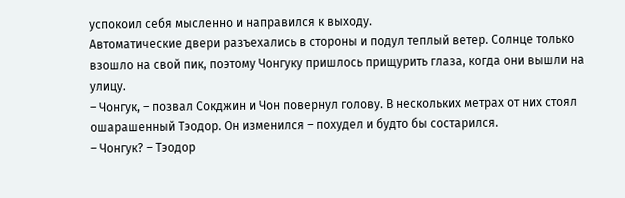успокоил себя мысленно и направился к выходу.
Автоматические двери разъехались в стороны и подул теплый ветер. Солнце только взошло на свой пик, поэтому Чонгуку пришлось прищурить глаза, когда они вышли на улицу.
– Чонгук, – позвал Сокджин и Чон повернул голову. В нескольких метрах от них стоял ошарашенный Тэодор. Он изменился – похудел и будто бы состарился.
– Чонгук? – Тэодор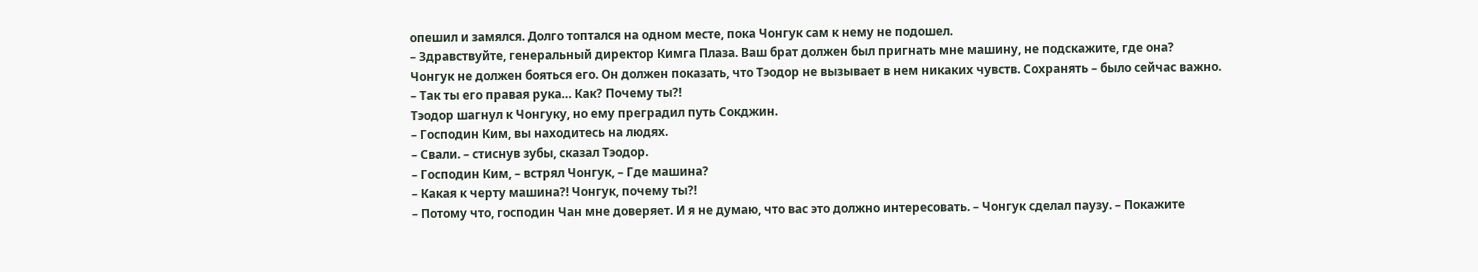опешил и замялся. Долго топтался на одном месте, пока Чонгук сам к нему не подошел.
– Здравствуйте, генеральный директор Кимга Плаза. Ваш брат должен был пригнать мне машину, не подскажите, где она?
Чонгук не должен бояться его. Он должен показать, что Тэодор не вызывает в нем никаких чувств. Сохранять – было сейчас важно.
– Так ты его правая рука… Как? Почему ты?!
Тэодор шагнул к Чонгуку, но ему преградил путь Сокджин.
– Господин Ким, вы находитесь на людях.
– Свали. – стиснув зубы, сказал Тэодор.
– Господин Ким, – встрял Чонгук, – Где машина?
– Какая к черту машина?! Чонгук, почему ты?!
– Потому что, господин Чан мне доверяет. И я не думаю, что вас это должно интересовать. – Чонгук сделал паузу. – Покажите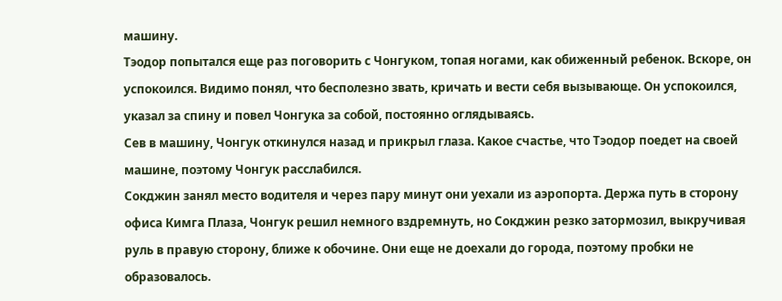машину.
Тэодор попытался еще раз поговорить с Чонгуком, топая ногами, как обиженный ребенок. Вскоре, он успокоился. Видимо понял, что бесполезно звать, кричать и вести себя вызывающе. Он успокоился, указал за спину и повел Чонгука за собой, постоянно оглядываясь.
Сев в машину, Чонгук откинулся назад и прикрыл глаза. Какое счастье, что Тэодор поедет на своей машине, поэтому Чонгук расслабился.
Сокджин занял место водителя и через пару минут они уехали из аэропорта. Держа путь в сторону офиса Кимга Плаза, Чонгук решил немного вздремнуть, но Сокджин резко затормозил, выкручивая руль в правую сторону, ближе к обочине. Они еще не доехали до города, поэтому пробки не образовалось.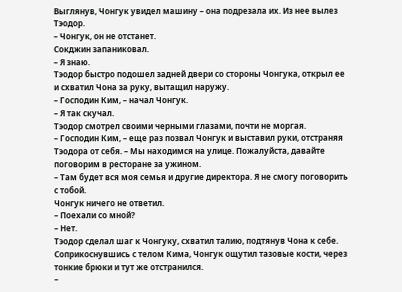Выглянув, Чонгук увидел машину – она подрезала их. Из нее вылез Тэодор.
– Чонгук, он не отстанет.
Сокджин запаниковал.
– Я знаю.
Тэодор быстро подошел задней двери со стороны Чонгука, открыл ее и схватил Чона за руку, вытащил наружу.
– Господин Ким, – начал Чонгук.
– Я так скучал.
Тэодор смотрел своими черными глазами, почти не моргая.
– Господин Ким, – еще раз позвал Чонгук и выставил руки, отстраняя Тэодора от себя. – Мы находимся на улице. Пожалуйста, давайте поговорим в ресторане за ужином.
– Там будет вся моя семья и другие директора. Я не смогу поговорить с тобой.
Чонгук ничего не ответил.
– Поехали со мной?
– Нет.
Тэодор сделал шаг к Чонгуку, схватил талию, подтянув Чона к себе. Соприкоснувшись с телом Кима, Чонгук ощутил тазовые кости, через тонкие брюки и тут же отстранился.
–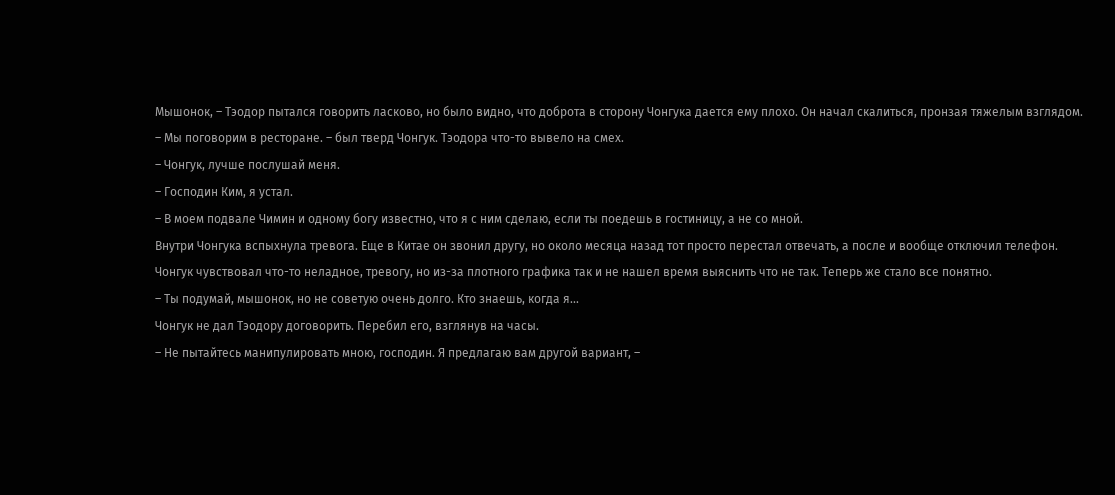Мышонок, – Тэодор пытался говорить ласково, но было видно, что доброта в сторону Чонгука дается ему плохо. Он начал скалиться, пронзая тяжелым взглядом.
– Мы поговорим в ресторане. – был тверд Чонгук. Тэодора что-то вывело на смех.
– Чонгук, лучше послушай меня.
– Господин Ким, я устал.
– В моем подвале Чимин и одному богу известно, что я с ним сделаю, если ты поедешь в гостиницу, а не со мной.
Внутри Чонгука вспыхнула тревога. Еще в Китае он звонил другу, но около месяца назад тот просто перестал отвечать, а после и вообще отключил телефон.
Чонгук чувствовал что-то неладное, тревогу, но из-за плотного графика так и не нашел время выяснить что не так. Теперь же стало все понятно.
– Ты подумай, мышонок, но не советую очень долго. Кто знаешь, когда я...
Чонгук не дал Тэодору договорить. Перебил его, взглянув на часы.
– Не пытайтесь манипулировать мною, господин. Я предлагаю вам другой вариант, –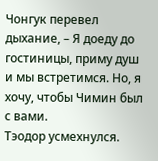Чонгук перевел дыхание, – Я доеду до гостиницы, приму душ и мы встретимся. Но, я хочу, чтобы Чимин был с вами.
Тэодор усмехнулся.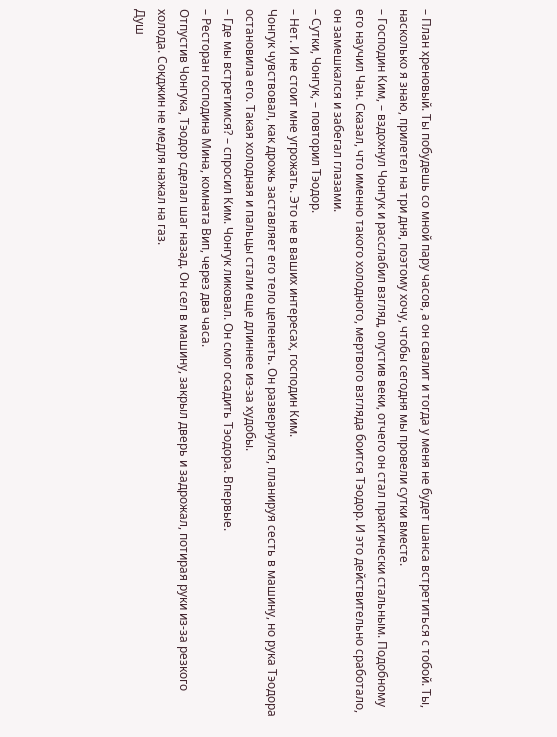– План хреновый. Ты побудешь со мной пару часов, а он свалит и тогда у меня не будет шанса встретиться с тобой. Ты, насколько я знаю, прилетел на три дня, поэтому хочу, чтобы сегодня мы провели сутки вместе.
– Господин Ким, – вздохнул Чонгук и расслабил взгляд, опустив веки, отчего он стал практически стальным. Подобному его научил Чан. Сказал, что именно такого холодного, мертвого взгляда боится Тэодор. И это действительно сработало, он замешкался и забегал глазами.
– Сутки, Чонгук, – повторил Тэодор.
– Нет. И не стоит мне угрожать. Это не в ваших интересах, господин Ким.
Чонгук чувствовал, как дрожь заставляет его тело цепенеть. Он развернулся, планируя сесть в машину, но рука Тэодора остановила его. Такая холодная и пальцы стали еще длиннее из-за худобы.
– Где мы встретимся? – спросил Ким. Чонгук ликовал. Он смог осадить Тэодора. Впервые.
– Ресторан господина Мина, комната Вип, через два часа.
Отпустив Чонгука, Тэодор сделал шаг назад. Он сел в машину, закрыл дверь и задрожал, потирая руки из-за резкого холода. Сокджин не медля нажал на газ.
Душ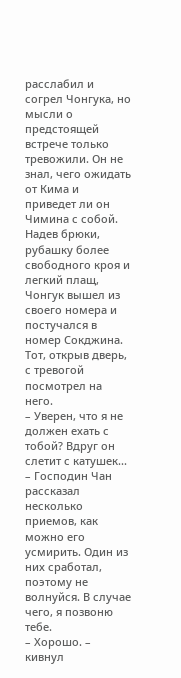расслабил и согрел Чонгука, но мысли о предстоящей встрече только тревожили. Он не знал, чего ожидать от Кима и приведет ли он Чимина с собой.
Надев брюки, рубашку более свободного кроя и легкий плащ, Чонгук вышел из своего номера и постучался в номер Сокджина. Тот, открыв дверь, с тревогой посмотрел на него.
– Уверен, что я не должен ехать с тобой? Вдруг он слетит с катушек...
– Господин Чан рассказал несколько приемов, как можно его усмирить. Один из них сработал, поэтому не волнуйся. В случае чего, я позвоню тебе.
– Хорошо. – кивнул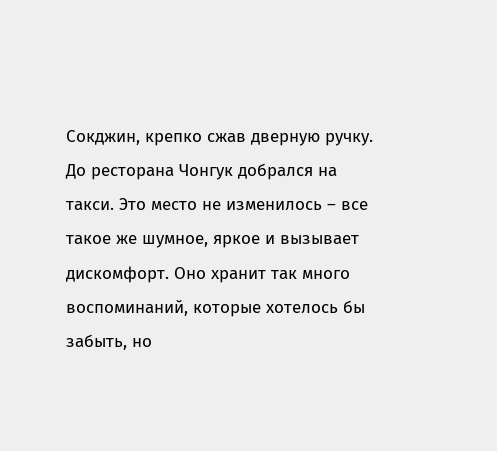Сокджин, крепко сжав дверную ручку.
До ресторана Чонгук добрался на такси. Это место не изменилось – все такое же шумное, яркое и вызывает дискомфорт. Оно хранит так много воспоминаний, которые хотелось бы забыть, но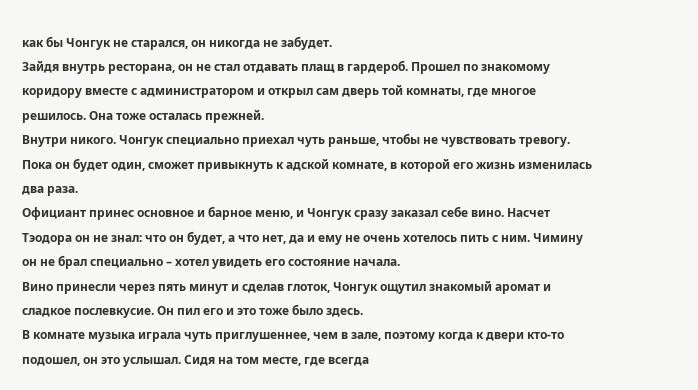как бы Чонгук не старался, он никогда не забудет.
Зайдя внутрь ресторана, он не стал отдавать плащ в гардероб. Прошел по знакомому коридору вместе с администратором и открыл сам дверь той комнаты, где многое решилось. Она тоже осталась прежней.
Внутри никого. Чонгук специально приехал чуть раньше, чтобы не чувствовать тревогу. Пока он будет один, сможет привыкнуть к адской комнате, в которой его жизнь изменилась два раза.
Официант принес основное и барное меню, и Чонгук сразу заказал себе вино. Насчет Тэодора он не знал: что он будет, а что нет, да и ему не очень хотелось пить с ним. Чимину он не брал специально – хотел увидеть его состояние начала.
Вино принесли через пять минут и сделав глоток, Чонгук ощутил знакомый аромат и сладкое послевкусие. Он пил его и это тоже было здесь.
В комнате музыка играла чуть приглушеннее, чем в зале, поэтому когда к двери кто-то подошел, он это услышал. Сидя на том месте, где всегда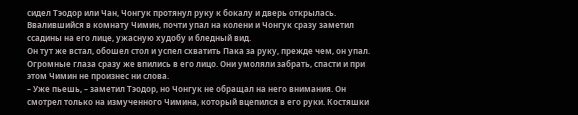сидел Тэодор или Чан, Чонгук протянул руку к бокалу и дверь открылась. Ввалившийся в комнату Чимин, почти упал на колени и Чонгук сразу заметил ссадины на его лице, ужасную худобу и бледный вид.
Он тут же встал, обошел стол и успел схватить Пака за руку, прежде чем, он упал.
Огромные глаза сразу же впились в его лицо. Они умоляли забрать, спасти и при этом Чимин не произнес ни слова.
– Уже пьешь, – заметил Тэодор, но Чонгук не обращал на него внимания. Он смотрел только на измученного Чимина, который вцепился в его руки. Костяшки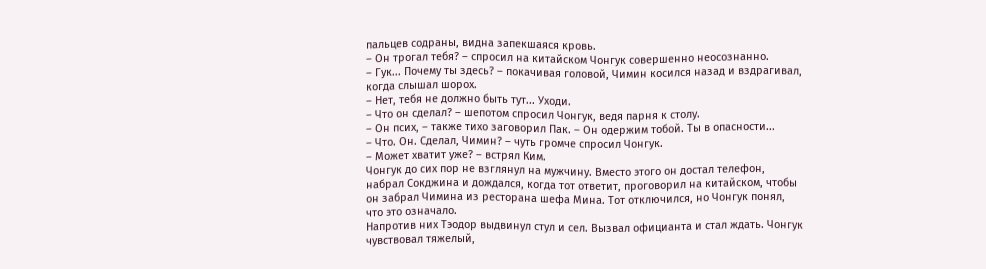пальцев содраны, видна запекшаяся кровь.
– Он трогал тебя? – спросил на китайском Чонгук совершенно неосознанно.
– Гук... Почему ты здесь? – покачивая головой, Чимин косился назад и вздрагивал, когда слышал шорох.
– Нет, тебя не должно быть тут... Уходи.
– Что он сделал? – шепотом спросил Чонгук, ведя парня к столу.
– Он псих, – также тихо заговорил Пак. – Он одержим тобой. Ты в опасности...
– Что. Он. Сделал, Чимин? – чуть громче спросил Чонгук.
– Может хватит уже? – встрял Ким.
Чонгук до сих пор не взглянул на мужчину. Вместо этого он достал телефон, набрал Сокджина и дождался, когда тот ответит, проговорил на китайском, чтобы он забрал Чимина из ресторана шефа Мина. Тот отключился, но Чонгук понял, что это означало.
Напротив них Тэодор выдвинул стул и сел. Вызвал официанта и стал ждать. Чонгук чувствовал тяжелый,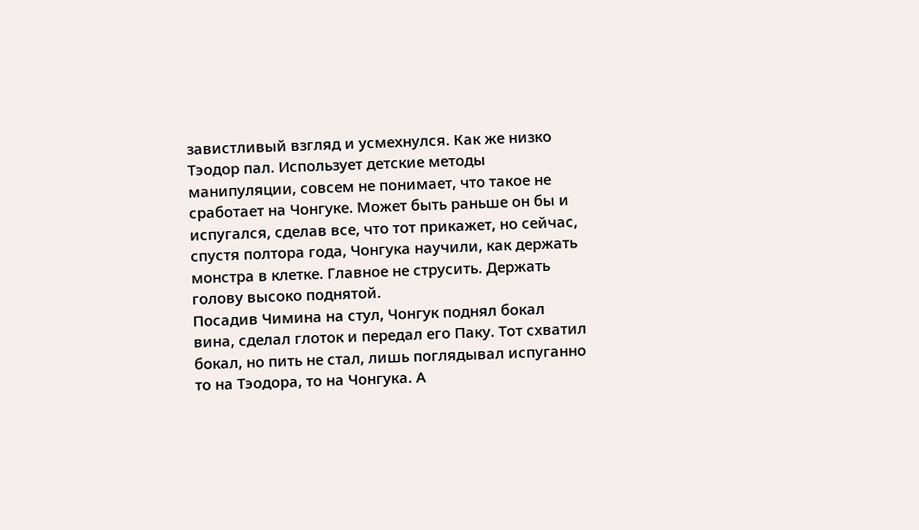завистливый взгляд и усмехнулся. Как же низко Тэодор пал. Использует детские методы манипуляции, совсем не понимает, что такое не сработает на Чонгуке. Может быть раньше он бы и испугался, сделав все, что тот прикажет, но сейчас, спустя полтора года, Чонгука научили, как держать монстра в клетке. Главное не струсить. Держать голову высоко поднятой.
Посадив Чимина на стул, Чонгук поднял бокал вина, сделал глоток и передал его Паку. Тот схватил бокал, но пить не стал, лишь поглядывал испуганно то на Тэодора, то на Чонгука. А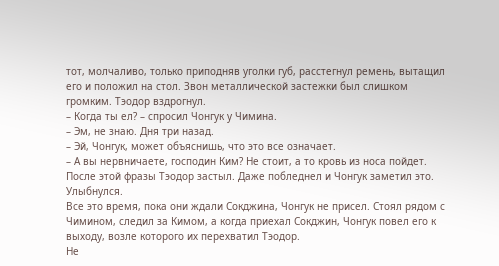тот, молчаливо, только приподняв уголки губ, расстегнул ремень, вытащил его и положил на стол. Звон металлической застежки был слишком громким. Тэодор вздрогнул.
– Когда ты ел? – спросил Чонгук у Чимина.
– Эм, не знаю. Дня три назад.
– Эй, Чонгук, может объяснишь, что это все означает.
– А вы нервничаете, господин Ким? Не стоит, а то кровь из носа пойдет.
После этой фразы Тэодор застыл. Даже побледнел и Чонгук заметил это. Улыбнулся.
Все это время, пока они ждали Сокджина, Чонгук не присел. Стоял рядом с Чимином, следил за Кимом, а когда приехал Сокджин, Чонгук повел его к выходу, возле которого их перехватил Тэодор.
Не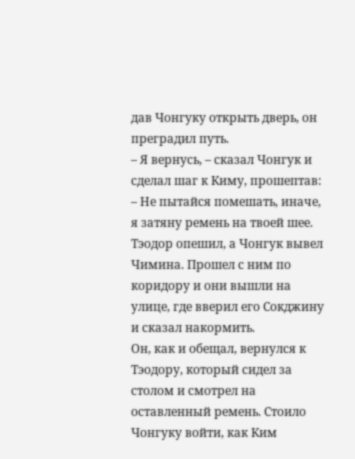дав Чонгуку открыть дверь, он преградил путь.
– Я вернусь, – сказал Чонгук и сделал шаг к Киму, прошептав: – Не пытайся помешать, иначе, я затяну ремень на твоей шее.
Тэодор опешил, а Чонгук вывел Чимина. Прошел с ним по коридору и они вышли на улице, где вверил его Сокджину и сказал накормить.
Он, как и обещал, вернулся к Тэодору, который сидел за столом и смотрел на оставленный ремень. Стоило Чонгуку войти, как Ким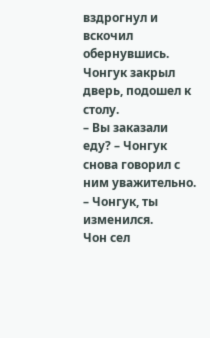вздрогнул и вскочил обернувшись. Чонгук закрыл дверь, подошел к столу.
– Вы заказали еду? – Чонгук снова говорил с ним уважительно.
– Чонгук, ты изменился.
Чон сел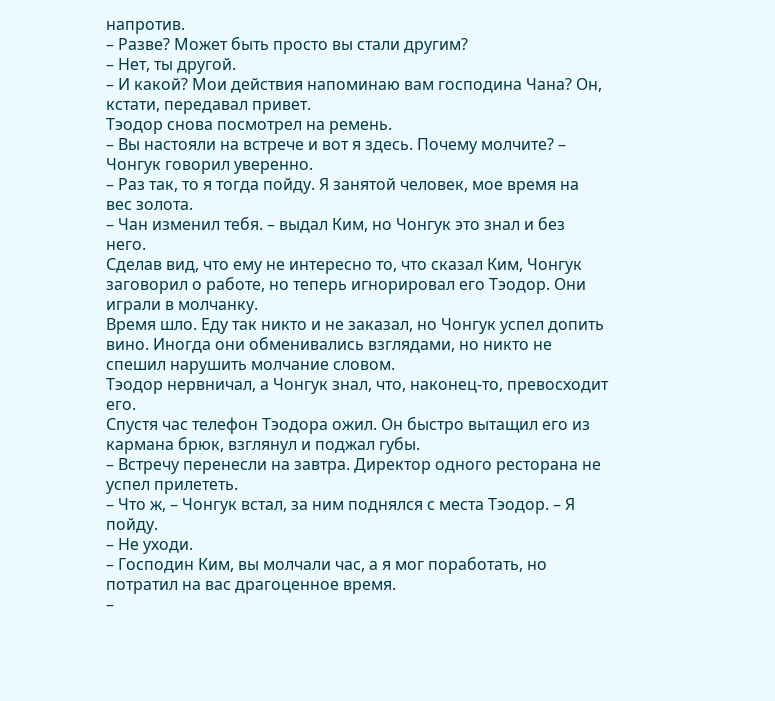напротив.
– Разве? Может быть просто вы стали другим?
– Нет, ты другой.
– И какой? Мои действия напоминаю вам господина Чана? Он, кстати, передавал привет.
Тэодор снова посмотрел на ремень.
– Вы настояли на встрече и вот я здесь. Почему молчите? – Чонгук говорил уверенно.
– Раз так, то я тогда пойду. Я занятой человек, мое время на вес золота.
– Чан изменил тебя. – выдал Ким, но Чонгук это знал и без него.
Сделав вид, что ему не интересно то, что сказал Ким, Чонгук заговорил о работе, но теперь игнорировал его Тэодор. Они играли в молчанку.
Время шло. Еду так никто и не заказал, но Чонгук успел допить вино. Иногда они обменивались взглядами, но никто не спешил нарушить молчание словом.
Тэодор нервничал, а Чонгук знал, что, наконец-то, превосходит его.
Спустя час телефон Тэодора ожил. Он быстро вытащил его из кармана брюк, взглянул и поджал губы.
– Встречу перенесли на завтра. Директор одного ресторана не успел прилететь.
– Что ж, – Чонгук встал, за ним поднялся с места Тэодор. – Я пойду.
– Не уходи.
– Господин Ким, вы молчали час, а я мог поработать, но потратил на вас драгоценное время.
–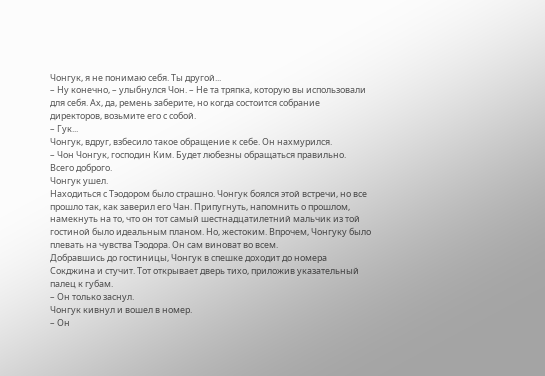Чонгук, я не понимаю себя. Ты другой...
– Ну конечно, – улыбнулся Чон. – Не та тряпка, которую вы использовали для себя. Ах, да, ремень заберите, но когда состоится собрание директоров, возьмите его с собой.
– Гук...
Чонгук, вдруг, взбесило такое обращение к себе. Он нахмурился.
– Чон Чонгук, господин Ким. Будет любезны обращаться правильно. Всего доброго.
Чонгук ушел.
Находиться с Тэодором было страшно. Чонгук боялся этой встречи, но все прошло так, как заверил его Чан. Припугнуть, напомнить о прошлом, намекнуть на то, что он тот самый шестнадцатилетний мальчик из той гостиной было идеальным планом. Но, жестоким. Впрочем, Чонгуку было плевать на чувства Тэодора. Он сам виноват во всем.
Добравшись до гостиницы, Чонгук в спешке доходит до номера Сокджина и стучит. Тот открывает дверь тихо, приложив указательный палец к губам.
– Он только заснул.
Чонгук кивнул и вошел в номер.
– Он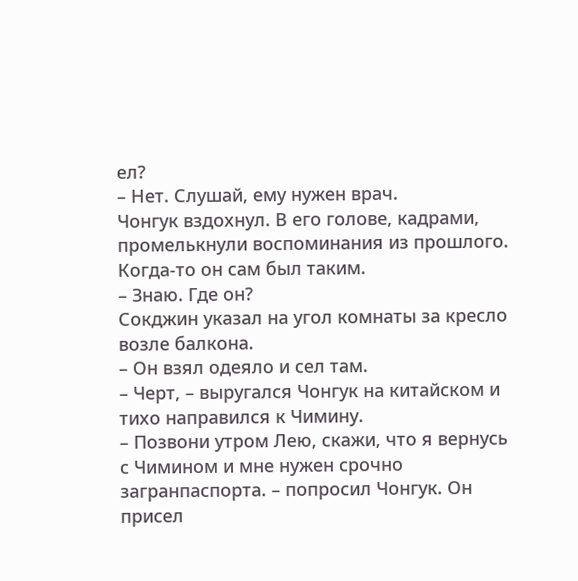ел?
– Нет. Слушай, ему нужен врач.
Чонгук вздохнул. В его голове, кадрами, промелькнули воспоминания из прошлого. Когда-то он сам был таким.
– Знаю. Где он?
Сокджин указал на угол комнаты за кресло возле балкона.
– Он взял одеяло и сел там.
– Черт, – выругался Чонгук на китайском и тихо направился к Чимину.
– Позвони утром Лею, скажи, что я вернусь с Чимином и мне нужен срочно загранпаспорта. – попросил Чонгук. Он присел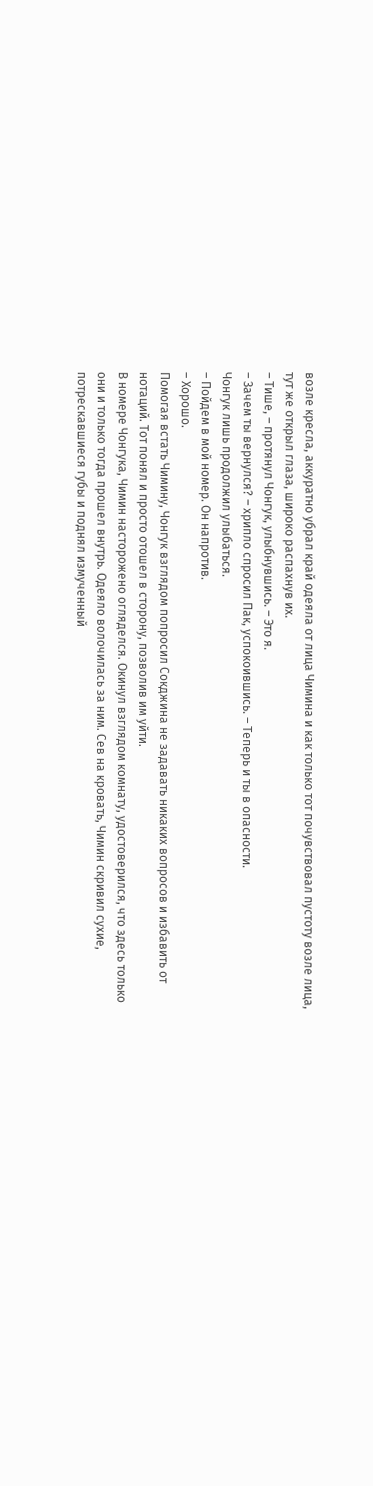возле кресла, аккуратно убрал край одеяла от лица Чимина и как только тот почувствовал пустоту возле лица, тут же открыл глаза, широко распахнув их.
– Тише, – протянул Чонгук, улыбнувшись. – Это я.
– Зачем ты вернулся? – хрипло спросил Пак, успокоившись. – Теперь и ты в опасности.
Чонгук лишь продолжил улыбаться.
– Пойдем в мой номер. Он напротив.
– Хорошо.
Помогая встать Чимину, Чонгук взглядом попросил Сокджина не задавать никаких вопросов и избавить от нотаций. Тот понял и просто отошел в сторону, позволив им уйти.
В номере Чонгука, Чимин насторожено огляделся. Окинул взглядом комнату, удостоверился, что здесь только они и только тогда прошел внутрь. Одеяло волочилась за ним. Сев на кровать, Чимин скривил сухие, потрескавшиеся губы и поднял измученный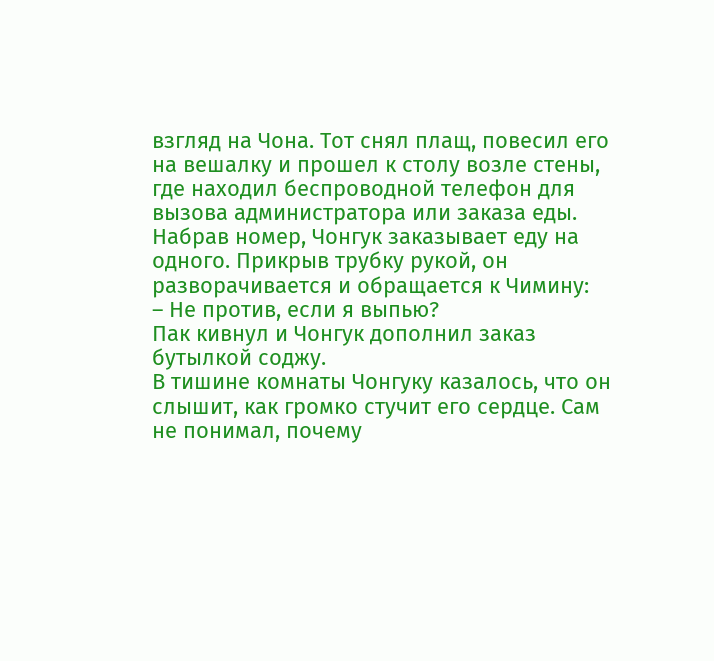взгляд на Чона. Тот снял плащ, повесил его на вешалку и прошел к столу возле стены, где находил беспроводной телефон для вызова администратора или заказа еды. Набрав номер, Чонгук заказывает еду на одного. Прикрыв трубку рукой, он разворачивается и обращается к Чимину:
– Не против, если я выпью?
Пак кивнул и Чонгук дополнил заказ бутылкой соджу.
В тишине комнаты Чонгуку казалось, что он слышит, как громко стучит его сердце. Сам не понимал, почему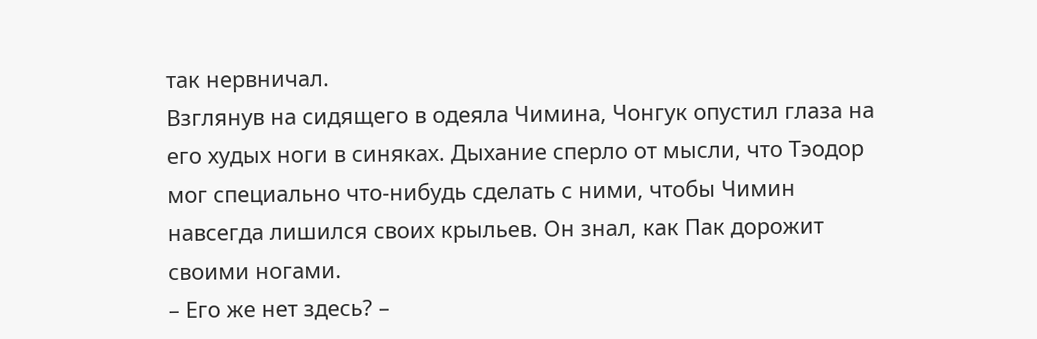так нервничал.
Взглянув на сидящего в одеяла Чимина, Чонгук опустил глаза на его худых ноги в синяках. Дыхание сперло от мысли, что Тэодор мог специально что-нибудь сделать с ними, чтобы Чимин навсегда лишился своих крыльев. Он знал, как Пак дорожит своими ногами.
– Его же нет здесь? –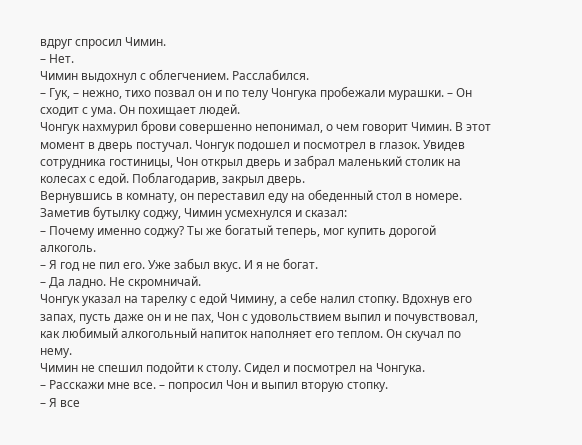вдруг спросил Чимин.
– Нет.
Чимин выдохнул с облегчением. Расслабился.
– Гук, – нежно, тихо позвал он и по телу Чонгука пробежали мурашки. – Он сходит с ума. Он похищает людей.
Чонгук нахмурил брови совершенно непонимал, о чем говорит Чимин. В этот момент в дверь постучал. Чонгук подошел и посмотрел в глазок. Увидев сотрудника гостиницы, Чон открыл дверь и забрал маленький столик на колесах с едой. Поблагодарив, закрыл дверь.
Вернувшись в комнату, он переставил еду на обеденный стол в номере. Заметив бутылку соджу, Чимин усмехнулся и сказал:
– Почему именно соджу? Ты же богатый теперь, мог купить дорогой алкоголь.
– Я год не пил его. Уже забыл вкус. И я не богат.
– Да ладно. Не скромничай.
Чонгук указал на тарелку с едой Чимину, а себе налил стопку. Вдохнув его запах, пусть даже он и не пах, Чон с удовольствием выпил и почувствовал, как любимый алкогольный напиток наполняет его теплом. Он скучал по нему.
Чимин не спешил подойти к столу. Сидел и посмотрел на Чонгука.
– Расскажи мне все. – попросил Чон и выпил вторую стопку.
– Я все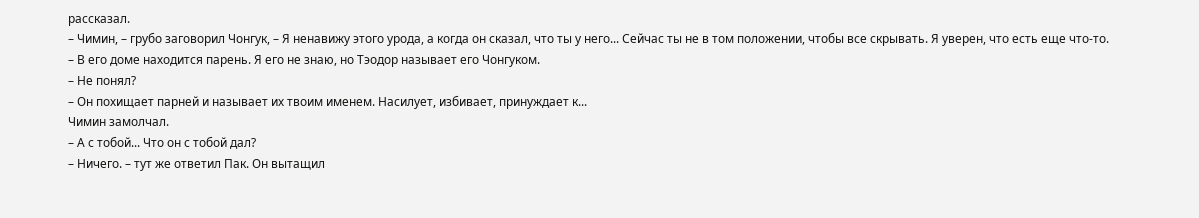рассказал.
– Чимин, – грубо заговорил Чонгук, – Я ненавижу этого урода, а когда он сказал, что ты у него... Сейчас ты не в том положении, чтобы все скрывать. Я уверен, что есть еще что-то.
– В его доме находится парень. Я его не знаю, но Тэодор называет его Чонгуком.
– Не понял?
– Он похищает парней и называет их твоим именем. Насилует, избивает, принуждает к...
Чимин замолчал.
– А с тобой... Что он с тобой дал?
– Ничего. – тут же ответил Пак. Он вытащил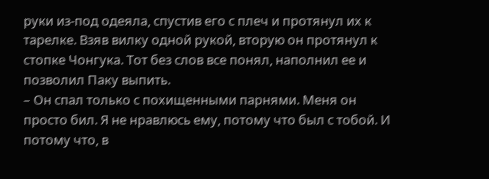руки из-под одеяла, спустив его с плеч и протянул их к тарелке. Взяв вилку одной рукой, вторую он протянул к стопке Чонгука. Тот без слов все понял, наполнил ее и позволил Паку выпить.
– Он спал только с похищенными парнями. Меня он просто бил. Я не нравлюсь ему, потому что был с тобой. И потому что, в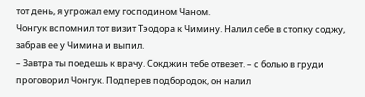тот день, я угрожал ему господином Чаном.
Чонгук вспомнил тот визит Тэодора к Чимину. Налил себе в стопку соджу, забрав ее у Чимина и выпил.
– Завтра ты поедешь к врачу. Сокджин тебе отвезет. – с болью в груди проговорил Чонгук. Подперев подбородок, он налил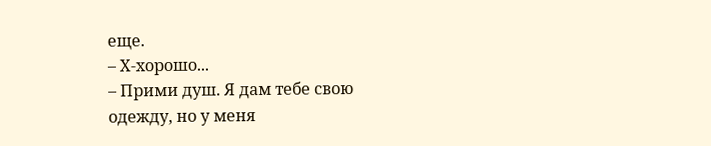еще.
– Х-хорошо...
– Прими душ. Я дам тебе свою одежду, но у меня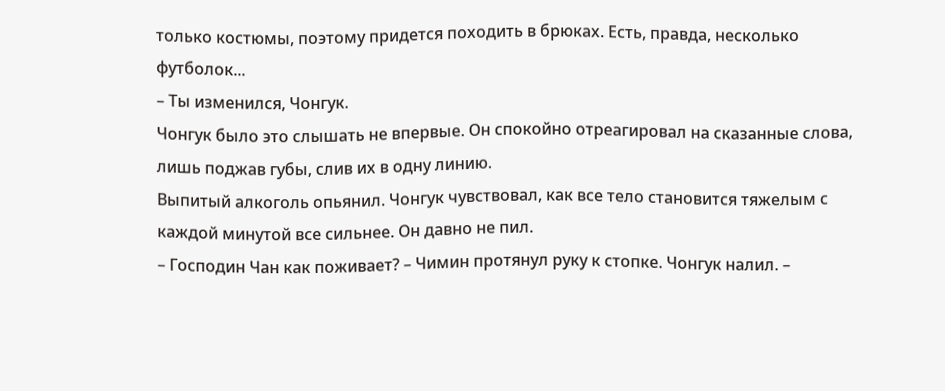только костюмы, поэтому придется походить в брюках. Есть, правда, несколько футболок...
– Ты изменился, Чонгук.
Чонгук было это слышать не впервые. Он спокойно отреагировал на сказанные слова, лишь поджав губы, слив их в одну линию.
Выпитый алкоголь опьянил. Чонгук чувствовал, как все тело становится тяжелым с каждой минутой все сильнее. Он давно не пил.
– Господин Чан как поживает? – Чимин протянул руку к стопке. Чонгук налил. –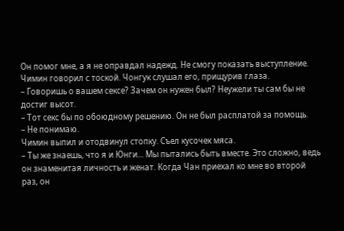Он помог мне, а я не оправдал надежд. Не смогу показать выступление.
Чимин говорил с тоской. Чонгук слушал его, прищурив глаза.
– Говоришь о вашем сексе? Зачем он нужен был? Неужели ты сам бы не достиг высот.
– Тот секс бы по обоюдному решению. Он не был расплатой за помощь.
– Не понимаю.
Чимин выпил и отодвинул стопку. Съел кусочек мяса.
– Ты же знаешь, что я и Юнги... Мы пытались быть вместе. Это сложно, ведь он знаменитая личность и женат. Когда Чан приехал ко мне во второй раз, он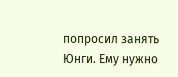попросил занять Юнги. Ему нужно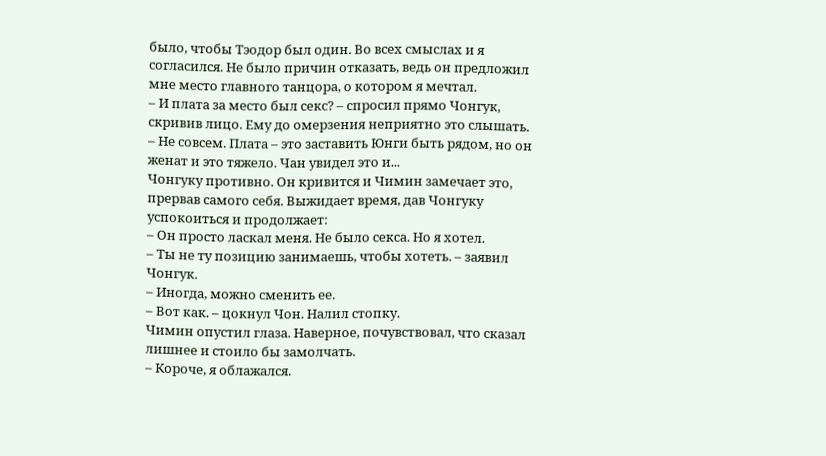было, чтобы Тэодор был один. Во всех смыслах и я согласился. Не было причин отказать, ведь он предложил мне место главного танцора, о котором я мечтал.
– И плата за место был секс? – спросил прямо Чонгук, скривив лицо. Ему до омерзения неприятно это слышать.
– Не совсем. Плата – это заставить Юнги быть рядом, но он женат и это тяжело. Чан увидел это и...
Чонгуку противно. Он кривится и Чимин замечает это, прервав самого себя. Выжидает время, дав Чонгуку успокоиться и продолжает:
– Он просто ласкал меня. Не было секса. Но я хотел.
– Ты не ту позицию занимаешь, чтобы хотеть. – заявил Чонгук.
– Иногда, можно сменить ее.
– Вот как. – цокнул Чон. Налил стопку.
Чимин опустил глаза. Наверное, почувствовал, что сказал лишнее и стоило бы замолчать.
– Короче, я облажался.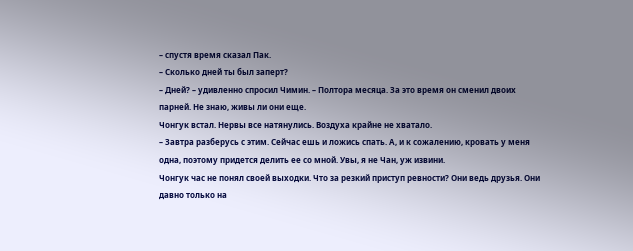– спустя время сказал Пак.
– Сколько дней ты был заперт?
– Дней? – удивленно спросил Чимин. – Полтора месяца. За это время он сменил двоих парней. Не знаю, живы ли они еще.
Чонгук встал. Нервы все натянулись. Воздуха крайне не хватало.
– Завтра разберусь с этим. Сейчас ешь и ложись спать. А, и к сожалению, кровать у меня одна, поэтому придется делить ее со мной. Увы, я не Чан, уж извини.
Чонгук час не понял своей выходки. Что за резкий приступ ревности? Они ведь друзья. Они давно только на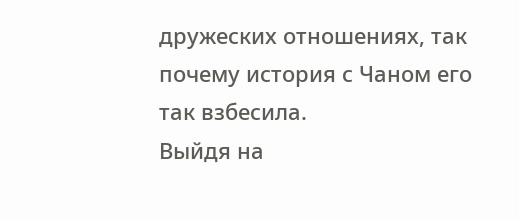дружеских отношениях, так почему история с Чаном его так взбесила.
Выйдя на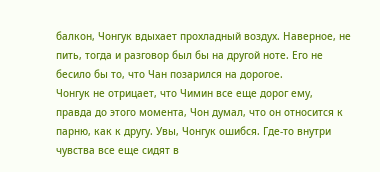балкон, Чонгук вдыхает прохладный воздух. Наверное, не пить, тогда и разговор был бы на другой ноте. Его не бесило бы то, что Чан позарился на дорогое.
Чонгук не отрицает, что Чимин все еще дорог ему, правда до этого момента, Чон думал, что он относится к парню, как к другу. Увы, Чонгук ошибся. Где-то внутри чувства все еще сидят в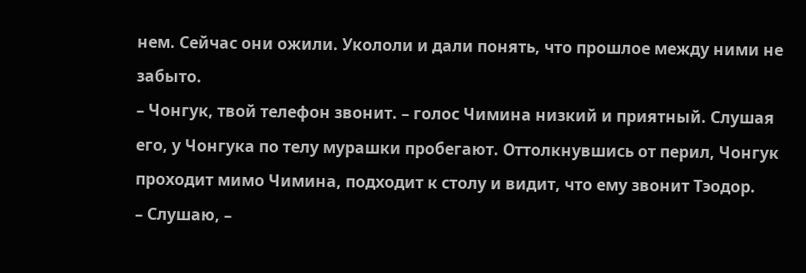нем. Сейчас они ожили. Укололи и дали понять, что прошлое между ними не забыто.
– Чонгук, твой телефон звонит. – голос Чимина низкий и приятный. Слушая его, у Чонгука по телу мурашки пробегают. Оттолкнувшись от перил, Чонгук проходит мимо Чимина, подходит к столу и видит, что ему звонит Тэодор.
– Слушаю, –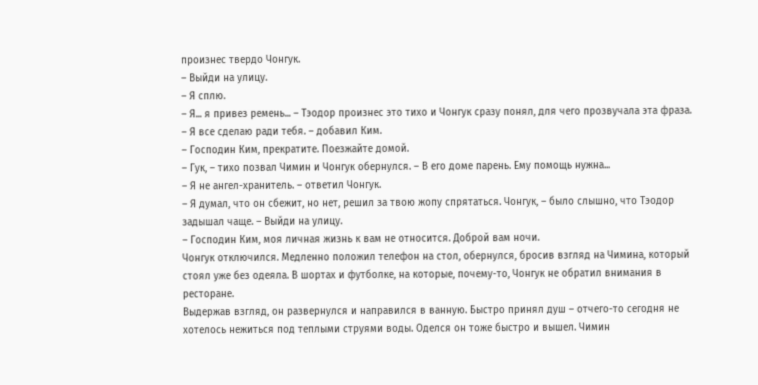произнес твердо Чонгук.
– Выйди на улицу.
– Я сплю.
– Я... я привез ремень... – Тэодор произнес это тихо и Чонгук сразу понял, для чего прозвучала эта фраза.
– Я все сделаю ради тебя. – добавил Ким.
– Господин Ким, прекратите. Поезжайте домой.
– Гук, – тихо позвал Чимин и Чонгук обернулся. – В его доме парень. Ему помощь нужна...
– Я не ангел-хранитель. – ответил Чонгук.
– Я думал, что он сбежит, но нет, решил за твою жопу спрятаться. Чонгук, – было слышно, что Тэодор задышал чаще. – Выйди на улицу.
– Господин Ким, моя личная жизнь к вам не относится. Доброй вам ночи.
Чонгук отключился. Медленно положил телефон на стол, обернулся, бросив взгляд на Чимина, который стоял уже без одеяла. В шортах и футболке, на которые, почему-то, Чонгук не обратил внимания в ресторане.
Выдержав взгляд, он развернулся и направился в ванную. Быстро принял душ – отчего-то сегодня не хотелось нежиться под теплыми струями воды. Оделся он тоже быстро и вышел. Чимин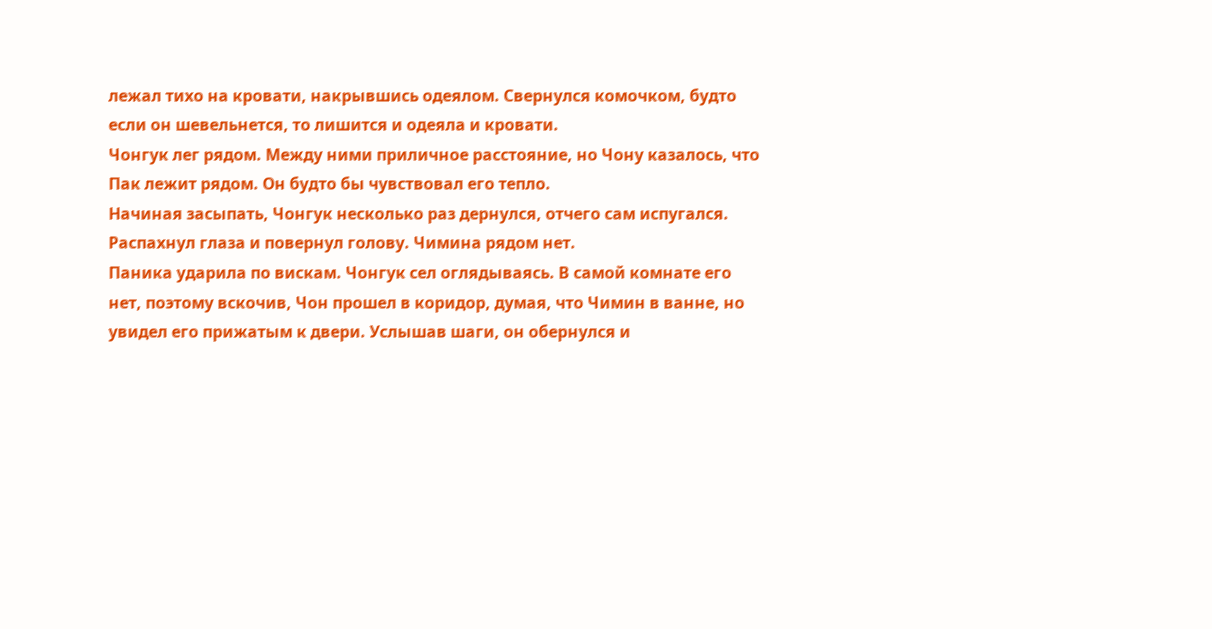лежал тихо на кровати, накрывшись одеялом. Свернулся комочком, будто если он шевельнется, то лишится и одеяла и кровати.
Чонгук лег рядом. Между ними приличное расстояние, но Чону казалось, что Пак лежит рядом. Он будто бы чувствовал его тепло.
Начиная засыпать, Чонгук несколько раз дернулся, отчего сам испугался. Распахнул глаза и повернул голову. Чимина рядом нет.
Паника ударила по вискам. Чонгук сел оглядываясь. В самой комнате его нет, поэтому вскочив, Чон прошел в коридор, думая, что Чимин в ванне, но увидел его прижатым к двери. Услышав шаги, он обернулся и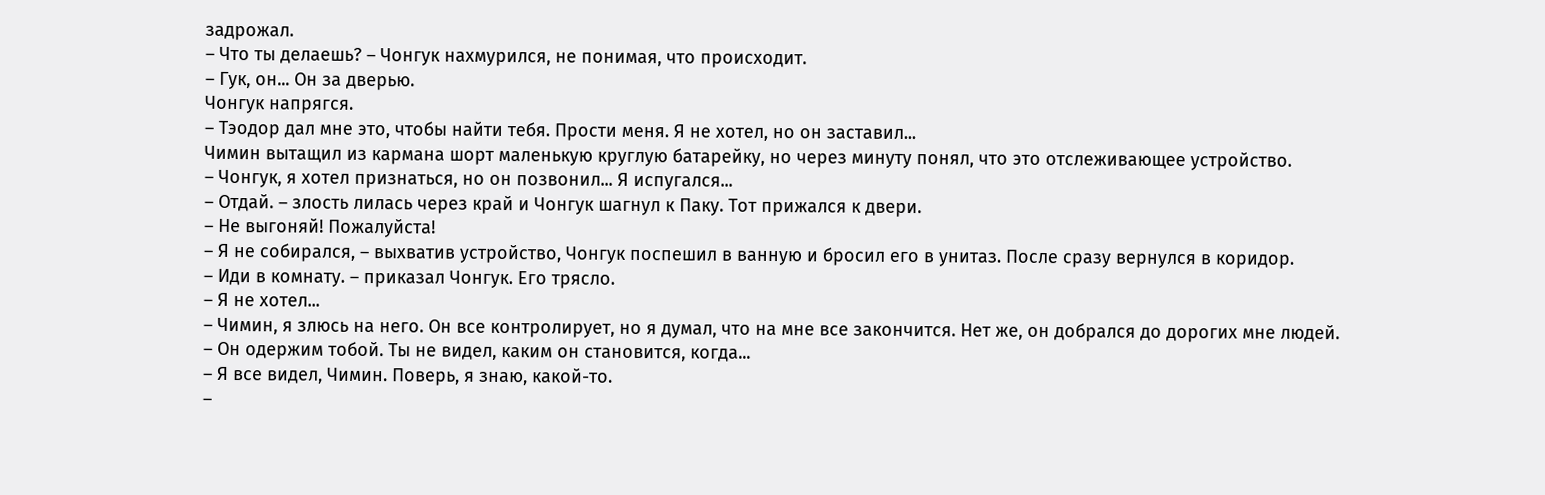задрожал.
– Что ты делаешь? – Чонгук нахмурился, не понимая, что происходит.
– Гук, он... Он за дверью.
Чонгук напрягся.
– Тэодор дал мне это, чтобы найти тебя. Прости меня. Я не хотел, но он заставил...
Чимин вытащил из кармана шорт маленькую круглую батарейку, но через минуту понял, что это отслеживающее устройство.
– Чонгук, я хотел признаться, но он позвонил... Я испугался...
– Отдай. – злость лилась через край и Чонгук шагнул к Паку. Тот прижался к двери.
– Не выгоняй! Пожалуйста!
– Я не собирался, – выхватив устройство, Чонгук поспешил в ванную и бросил его в унитаз. После сразу вернулся в коридор.
– Иди в комнату. – приказал Чонгук. Его трясло.
– Я не хотел...
– Чимин, я злюсь на него. Он все контролирует, но я думал, что на мне все закончится. Нет же, он добрался до дорогих мне людей.
– Он одержим тобой. Ты не видел, каким он становится, когда...
– Я все видел, Чимин. Поверь, я знаю, какой-то.
–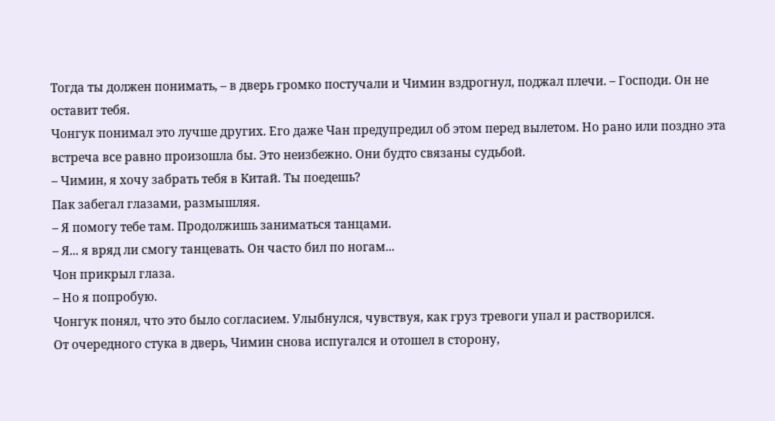Тогда ты должен понимать, – в дверь громко постучали и Чимин вздрогнул, поджал плечи. – Господи. Он не оставит тебя.
Чонгук понимал это лучше других. Его даже Чан предупредил об этом перед вылетом. Но рано или поздно эта встреча все равно произошла бы. Это неизбежно. Они будто связаны судьбой.
– Чимин, я хочу забрать тебя в Китай. Ты поедешь?
Пак забегал глазами, размышляя.
– Я помогу тебе там. Продолжишь заниматься танцами.
– Я... я вряд ли смогу танцевать. Он часто бил по ногам...
Чон прикрыл глаза.
– Но я попробую.
Чонгук понял, что это было согласием. Улыбнулся, чувствуя, как груз тревоги упал и растворился.
От очередного стука в дверь, Чимин снова испугался и отошел в сторону,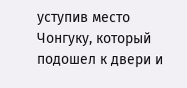уступив место Чонгуку, который подошел к двери и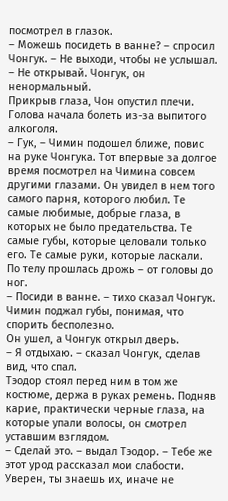посмотрел в глазок.
– Можешь посидеть в ванне? – спросил Чонгук. – Не выходи, чтобы не услышал.
– Не открывай. Чонгук, он ненормальный.
Прикрыв глаза, Чон опустил плечи. Голова начала болеть из-за выпитого алкоголя.
– Гук, – Чимин подошел ближе, повис на руке Чонгука. Тот впервые за долгое время посмотрел на Чимина совсем другими глазами. Он увидел в нем того самого парня, которого любил. Те самые любимые, добрые глаза, в которых не было предательства. Те самые губы, которые целовали только его. Те самые руки, которые ласкали. По телу прошлась дрожь – от головы до ног.
– Посиди в ванне. – тихо сказал Чонгук. Чимин поджал губы, понимая, что спорить бесполезно.
Он ушел, а Чонгук открыл дверь.
– Я отдыхаю. – сказал Чонгук, сделав вид, что спал.
Тэодор стоял перед ним в том же костюме, держа в руках ремень. Подняв карие, практически черные глаза, на которые упали волосы, он смотрел уставшим взглядом.
– Сделай это. – выдал Тэодор. – Тебе же этот урод рассказал мои слабости. Уверен, ты знаешь их, иначе не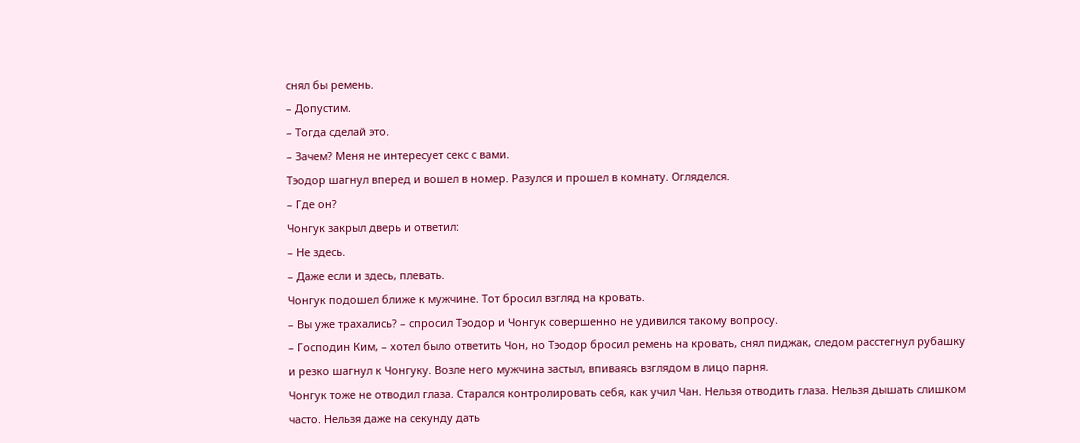снял бы ремень.
– Допустим.
– Тогда сделай это.
– Зачем? Меня не интересует секс с вами.
Тэодор шагнул вперед и вошел в номер. Разулся и прошел в комнату. Огляделся.
– Где он?
Чонгук закрыл дверь и ответил:
– Не здесь.
– Даже если и здесь, плевать.
Чонгук подошел ближе к мужчине. Тот бросил взгляд на кровать.
– Вы уже трахались? – спросил Тэодор и Чонгук совершенно не удивился такому вопросу.
– Господин Ким, – хотел было ответить Чон, но Тэодор бросил ремень на кровать, снял пиджак, следом расстегнул рубашку и резко шагнул к Чонгуку. Возле него мужчина застыл, впиваясь взглядом в лицо парня.
Чонгук тоже не отводил глаза. Старался контролировать себя, как учил Чан. Нельзя отводить глаза. Нельзя дышать слишком часто. Нельзя даже на секунду дать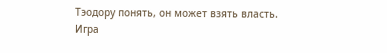Тэодору понять, он может взять власть.
Игра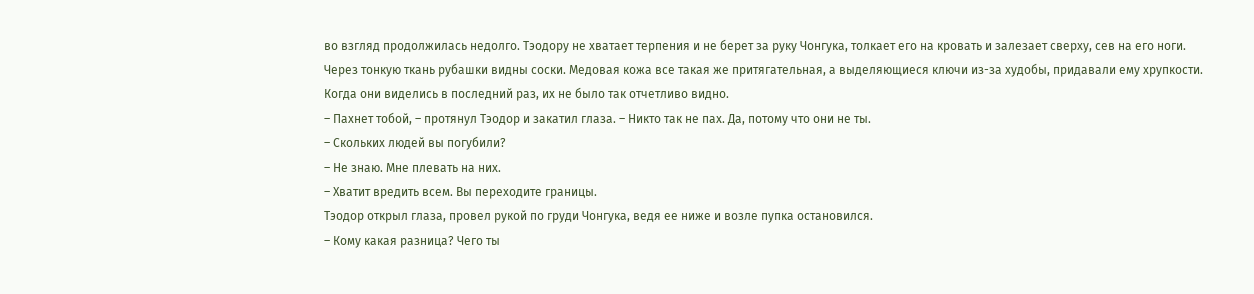во взгляд продолжилась недолго. Тэодору не хватает терпения и не берет за руку Чонгука, толкает его на кровать и залезает сверху, сев на его ноги.
Через тонкую ткань рубашки видны соски. Медовая кожа все такая же притягательная, а выделяющиеся ключи из-за худобы, придавали ему хрупкости. Когда они виделись в последний раз, их не было так отчетливо видно.
– Пахнет тобой, – протянул Тэодор и закатил глаза. – Никто так не пах. Да, потому что они не ты.
– Скольких людей вы погубили?
– Не знаю. Мне плевать на них.
– Хватит вредить всем. Вы переходите границы.
Тэодор открыл глаза, провел рукой по груди Чонгука, ведя ее ниже и возле пупка остановился.
– Кому какая разница? Чего ты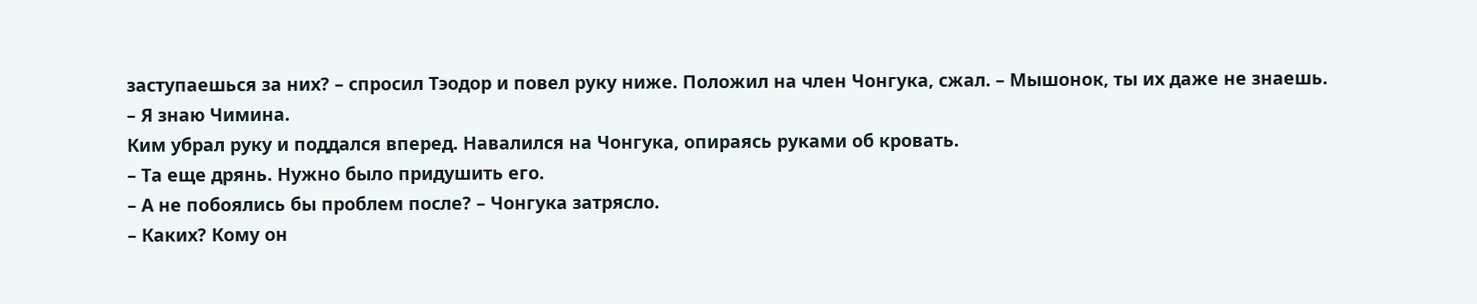заступаешься за них? – спросил Тэодор и повел руку ниже. Положил на член Чонгука, сжал. – Мышонок, ты их даже не знаешь.
– Я знаю Чимина.
Ким убрал руку и поддался вперед. Навалился на Чонгука, опираясь руками об кровать.
– Та еще дрянь. Нужно было придушить его.
– А не побоялись бы проблем после? – Чонгука затрясло.
– Каких? Кому он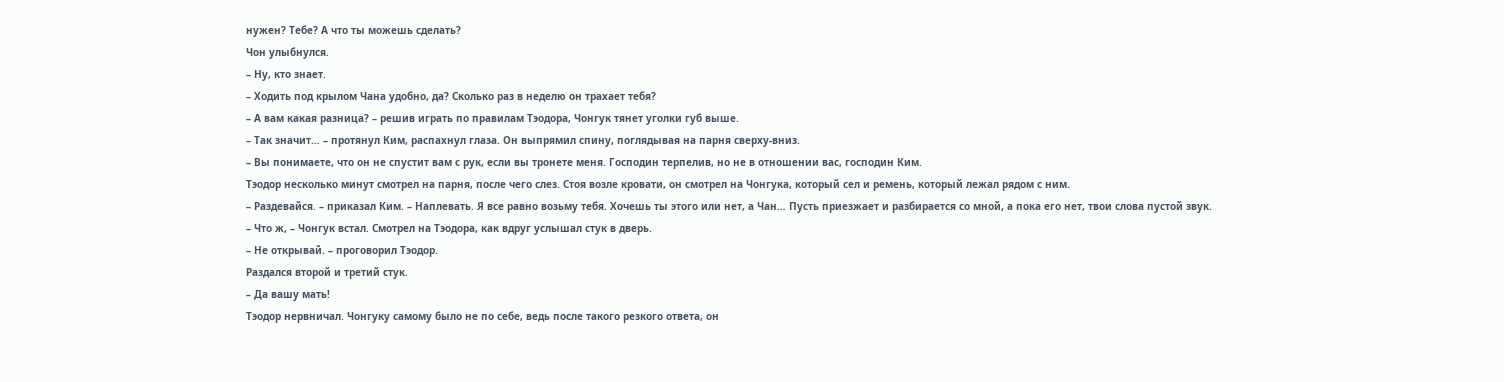нужен? Тебе? А что ты можешь сделать?
Чон улыбнулся.
– Ну, кто знает.
– Ходить под крылом Чана удобно, да? Сколько раз в неделю он трахает тебя?
– А вам какая разница? – решив играть по правилам Тэодора, Чонгук тянет уголки губ выше.
– Так значит… – протянул Ким, распахнул глаза. Он выпрямил спину, поглядывая на парня сверху-вниз.
– Вы понимаете, что он не спустит вам с рук, если вы тронете меня. Господин терпелив, но не в отношении вас, господин Ким.
Тэодор несколько минут смотрел на парня, после чего слез. Стоя возле кровати, он смотрел на Чонгука, который сел и ремень, который лежал рядом с ним.
– Раздевайся. – приказал Ким. – Наплевать. Я все равно возьму тебя. Хочешь ты этого или нет, а Чан… Пусть приезжает и разбирается со мной, а пока его нет, твои слова пустой звук.
– Что ж, – Чонгук встал. Смотрел на Тэодора, как вдруг услышал стук в дверь.
– Не открывай. – проговорил Тэодор.
Раздался второй и третий стук.
– Да вашу мать!
Тэодор нервничал. Чонгуку самому было не по себе, ведь после такого резкого ответа, он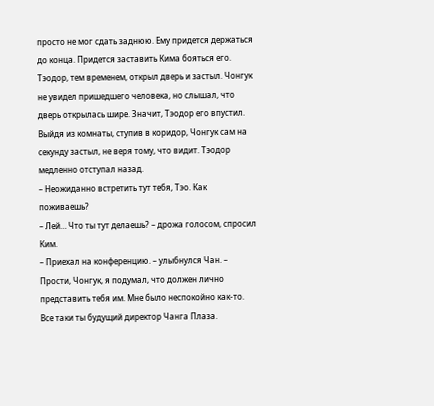просто не мог сдать заднюю. Ему придется держаться до конца. Придется заставить Кима бояться его.
Тэодор, тем временем, открыл дверь и застыл. Чонгук не увидел пришедшего человека, но слышал, что дверь открылась шире. Значит, Тэодор его впустил.
Выйдя из комнаты, ступив в коридор, Чонгук сам на секунду застыл, не веря тому, что видит. Тэодор медленно отступал назад.
– Неожиданно встретить тут тебя, Тэо. Как поживаешь?
– Лей… Что ты тут делаешь? – дрожа голосом, спросил Ким.
– Приехал на конференцию. – улыбнулся Чан. – Прости, Чонгук, я подумал, что должен лично представить тебя им. Мне было неспокойно как-то. Все таки ты будущий директор Чанга Плаза.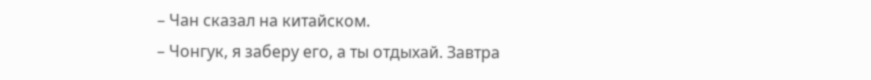– Чан сказал на китайском.
– Чонгук, я заберу его, а ты отдыхай. Завтра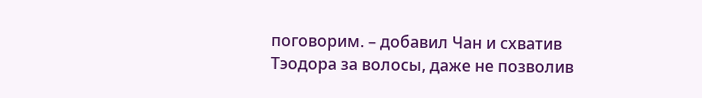поговорим. – добавил Чан и схватив Тэодора за волосы, даже не позволив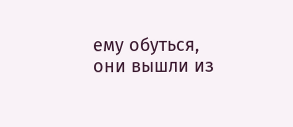ему обуться, они вышли из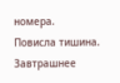номера.
Повисла тишина.
Завтрашнее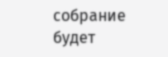собрание будет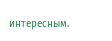интересным.